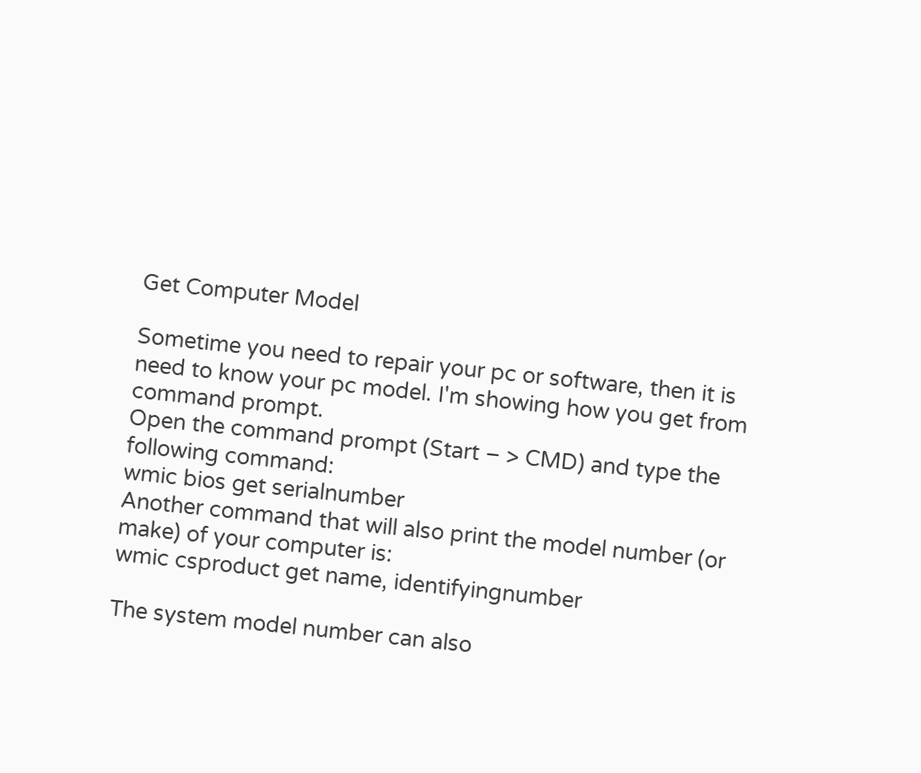Get Computer Model

Sometime you need to repair your pc or software, then it is need to know your pc model. I'm showing how you get from command prompt.
Open the command prompt (Start – > CMD) and type the following command:
wmic bios get serialnumber
Another command that will also print the model number (or make) of your computer is:
wmic csproduct get name, identifyingnumber

The system model number can also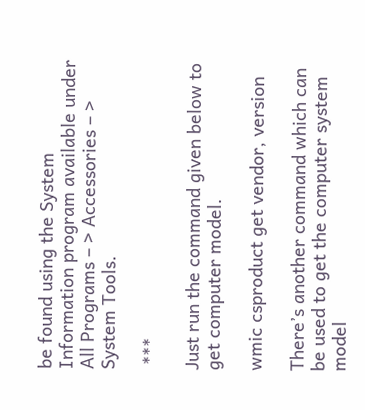be found using the System Information program available under All Programs – > Accessories – > System Tools.

 ***

Just run the command given below to get computer model.

wmic csproduct get vendor, version

There’s another command which can be used to get the computer system model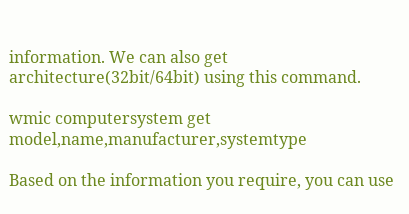information. We can also get architecture(32bit/64bit) using this command.

wmic computersystem get model,name,manufacturer,systemtype

Based on the information you require, you can use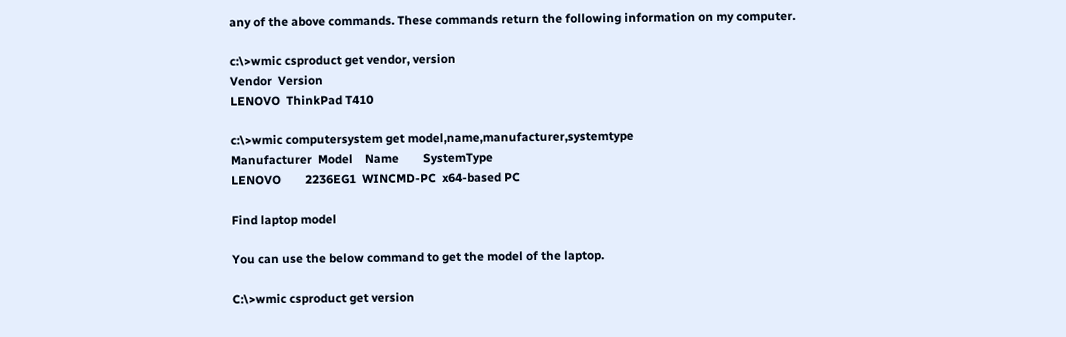any of the above commands. These commands return the following information on my computer.

c:\>wmic csproduct get vendor, version
Vendor  Version
LENOVO  ThinkPad T410

c:\>wmic computersystem get model,name,manufacturer,systemtype
Manufacturer  Model    Name        SystemType
LENOVO        2236EG1  WINCMD-PC  x64-based PC

Find laptop model

You can use the below command to get the model of the laptop.

C:\>wmic csproduct get version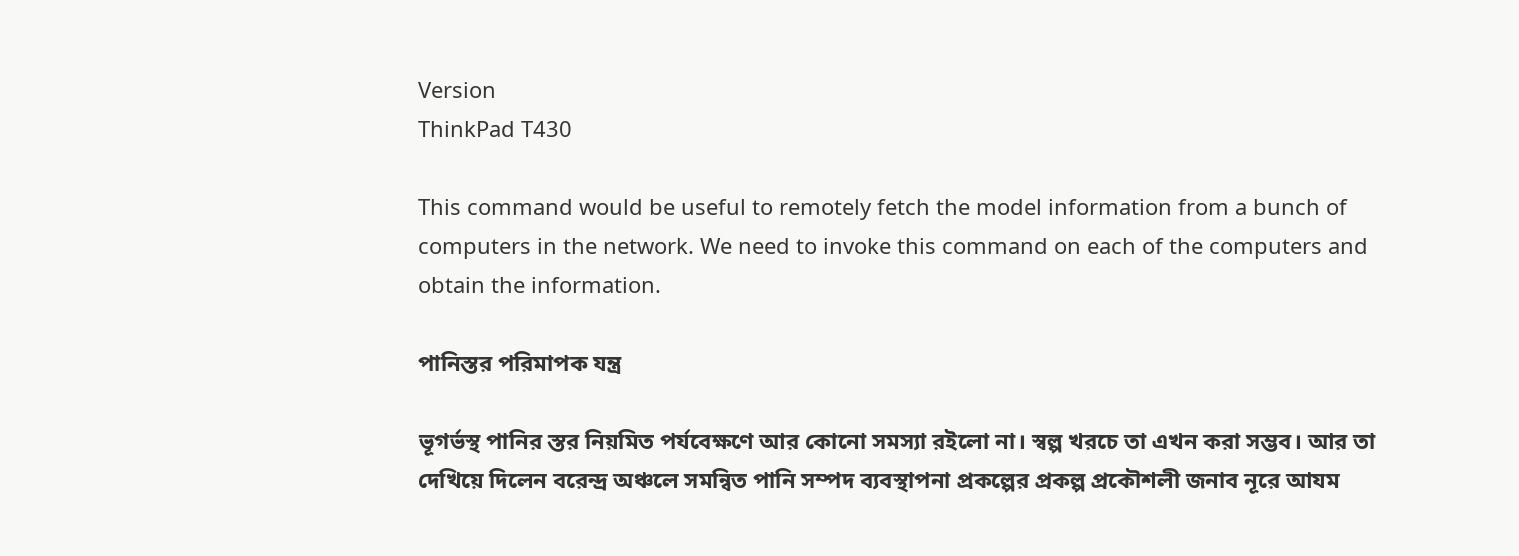Version
ThinkPad T430

This command would be useful to remotely fetch the model information from a bunch of computers in the network. We need to invoke this command on each of the computers and obtain the information.

পানিস্তর পরিমাপক যন্ত্র

ভূগর্ভস্থ পানির স্তর নিয়মিত পর্যবেক্ষণে আর কোনো সমস্যা রইলো না। স্বল্প খরচে তা এখন করা সম্ভব। আর তা দেখিয়ে দিলেন বরেন্দ্র অঞ্চলে সমন্বিত পানি সম্পদ ব্যবস্থাপনা প্রকল্পের প্রকল্প প্রকৌশলী জনাব নূরে আযম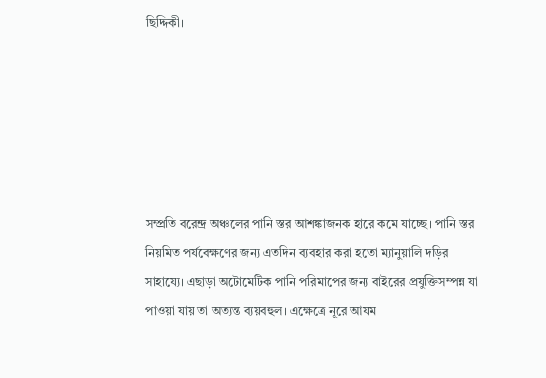ছিদ্দিকী।






সম্প্রতি বরেন্দ্র অঞ্চলের পানি স্তর আশঙ্কাজনক হারে কমে যাচ্ছে। পানি স্তর নিয়মিত পর্যবেক্ষণের জন্য এতদিন ব্যবহার করা হতো ম্যানুয়ালি দড়ির সাহায্যে। এছাড়া অটোমেটিক পানি পরিমাপের জন্য বাইরের প্রযুক্তিসম্পন্ন যা পাওয়া যায় তা অত্যন্ত ব্যয়বহুল। এক্ষেত্রে নূরে আযম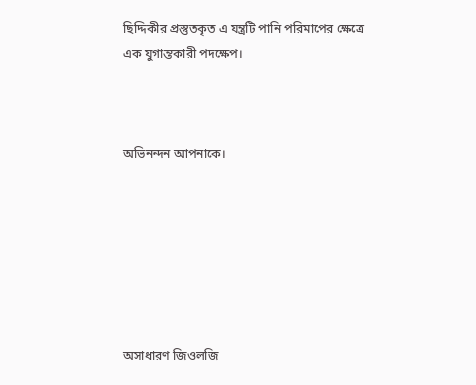ছিদ্দিকীর প্রস্তুতকৃত এ যন্ত্রটি পানি পরিমাপের ক্ষেত্রে এক যুগান্তকারী পদক্ষেপ।



অভিনন্দন আপনাকে।







অসাধারণ জিওলজি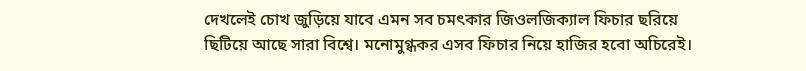দেখলেই চোখ জুড়িয়ে যাবে এমন সব চমৎকার জিওলজিক্যাল ফিচার ছরিয়ে ছিটিয়ে আছে সারা বিশ্বে। মনোমুগ্ধকর এসব ফিচার নিয়ে হাজির হবো অচিরেই।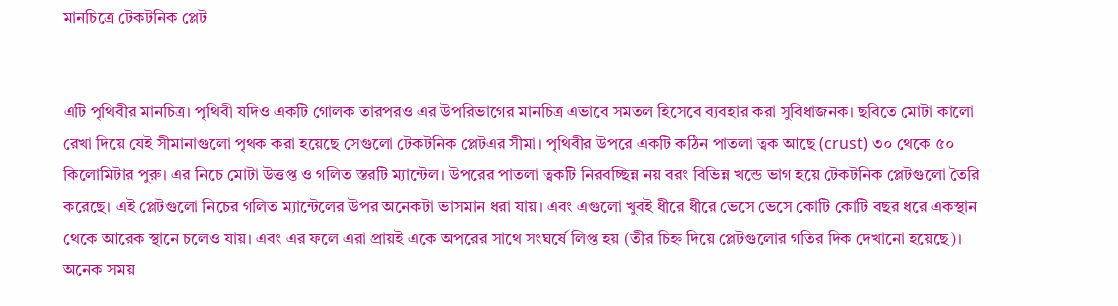মানচিত্রে টেকটনিক প্লেট


এটি পৃথিবীর মানচিত্র। পৃথিবী যদিও একটি গোলক তারপরও এর উপরিভাগের মানচিত্র এভাবে সমতল হিসেবে ব্যবহার করা সুবিধাজনক। ছবিতে মোটা কালো রেখা দিয়ে যেই সীমানাগুলো পৃথক করা হয়েছে সেগুলো টেকটনিক প্লেটএর সীমা। পৃথিবীর উপরে একটি কঠিন পাতলা ত্বক আছে (crust) ৩০ থেকে ৫০ কিলোমিটার পুরু। এর নিচে মোটা উত্তপ্ত ও গলিত স্তরটি ম্যান্টেল। উপরের পাতলা ত্বকটি নিরবচ্ছিন্ন নয় বরং বিভিন্ন খন্ডে ভাগ হয়ে টেকটনিক প্লেটগুলো তৈরি করেছে। এই প্লেটগুলো নিচের গলিত ম্যান্টেলের উপর অনেকটা ভাসমান ধরা যায়। এবং এগুলো খুবই ধীরে ধীরে ভেসে ভেসে কোটি কোটি বছর ধরে একস্থান থেকে আরেক স্থানে চলেও যায়। এবং এর ফলে এরা প্রায়ই একে অপরের সাথে সংঘর্ষে লিপ্ত হয় (তীর চিহ্ন দিয়ে প্লেটগুলোর গতির দিক দেখানো হয়েছে)। অনেক সময়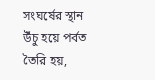সংঘর্ষের স্থান উঁচু হয়ে পর্বত তৈরি হয়,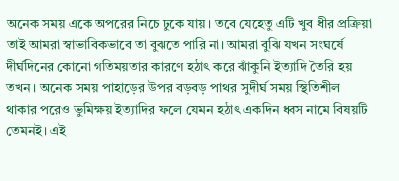অনেক সময় একে অপরের নিচে ঢুকে যায়। তবে যেহেতু এটি খুব ধীর প্রক্রিয়া তাই আমরা স্বাভাবিকভাবে তা বুঝতে পারি না। আমরা বুঝি যখন সংঘর্ষে দীর্ঘদিনের কোনো গতিময়তার কারণে হঠাৎ করে ঝাঁকুনি ইত্যাদি তৈরি হয় তখন। অনেক সময় পাহাড়ের উপর বড়বড় পাথর সুদীর্ঘ সময় স্থিতিশীল থাকার পরেও ভুমিক্ষয় ইত্যাদির ফলে যেমন হঠাৎ একদিন ধ্বস নামে বিষয়টি তেমনই। এই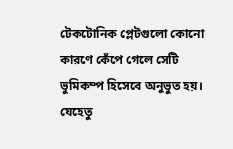টেকটোনিক প্লেটগুলো কোনো কারণে কেঁপে গেলে সেটি ভুমিকম্প হিসেবে অনুভুত হয়। যেহেতু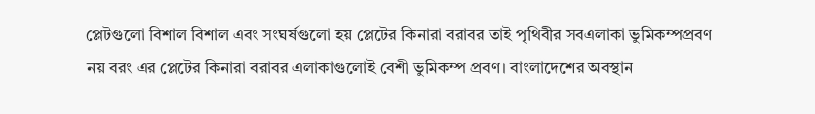প্লেটগুলো বিশাল বিশাল এবং সংঘর্ষগুলো হয় প্লেটের কিনারা বরাবর তাই পৃথিবীর সবএলাকা ভুমিকম্পপ্রবণ নয় বরং এর প্লেটের কিনারা বরাবর এলাকাগুলোই বেশী ভুমিকম্প প্রবণ। বাংলাদেশের অবস্থান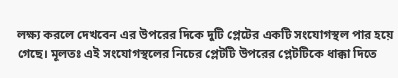লক্ষ্য করলে দেখবেন এর উপরের দিকে দুটি প্লেটের একটি সংযোগস্থল পার হয়ে গেছে। মূলতঃ এই সংযোগস্থলের নিচের প্লেটটি উপরের প্লেটটিকে ধাক্কা দিতে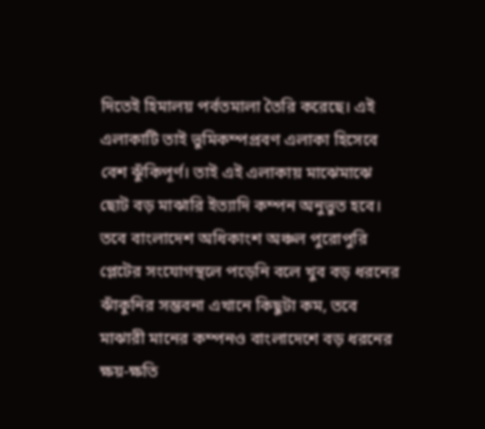দিতেই হিমালয় পর্বতমালা তৈরি করেছে। এই এলাকাটি তাই ভুমিকম্পপ্রবণ এলাকা হিসেবে বেশ ঝুঁকিপূর্ণ। তাই এই এলাকায় মাঝেমাঝে ছোট বড় মাঝারি ইত্যাদি কম্পন অনুভুত হবে। তবে বাংলাদেশ অধিকাংশ অঞ্চল পুরোপুরি প্লেটের সংযোগস্থলে পড়েনি বলে খুব বড় ধরনের ঝাঁকুনির সম্ভবনা এখানে কিছুটা কম, তবে মাঝারী মানের কম্পনও বাংলাদেশে বড় ধরনের ক্ষয়-ক্ষতি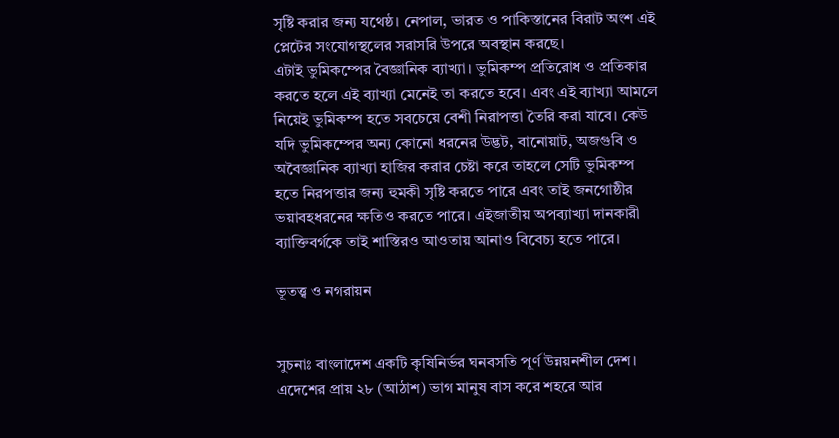সৃষ্টি করার জন্য যথেষ্ঠ। নেপাল, ভারত ও পাকিস্তানের বিরাট অংশ এই প্লেটের সংযোগস্থলের সরাসরি উপরে অবস্থান করছে।
এটাই ভুমিকম্পের বৈজ্ঞানিক ব্যাখ্যা। ভুমিকম্প প্রতিরোধ ও প্রতিকার করতে হলে এই ব্যাখ্যা মেনেই তা করতে হবে। এবং এই ব্যাখ্যা আমলে নিয়েই ভুমিকম্প হতে সবচেয়ে বেশী নিরাপত্তা তৈরি করা যাবে। কেউ যদি ভুমিকম্পের অন্য কোনো ধরনের উদ্ভট, বানোয়াট, অজগুবি ও অবৈজ্ঞানিক ব্যাখ্যা হাজির করার চেষ্টা করে তাহলে সেটি ভুমিকম্প হতে নিরপত্তার জন্য হুমকী সৃষ্টি করতে পারে এবং তাই জনগোষ্ঠীর ভয়াবহধরনের ক্ষতিও করতে পারে। এইজাতীয় অপব্যাখ্যা দানকারী ব্যাক্তিবর্গকে তাই শাস্তিরও আওতায় আনাও বিবেচ্য হতে পারে।

ভূতত্ত্ব ও নগরায়ন


সুচনাঃ বাংলাদেশ একটি কৃষিনির্ভর ঘনবসতি পূর্ণ উন্নয়নশীল দেশ। এদেশের প্রায় ২৮ (আঠাশ) ভাগ মানুষ বাস করে শহরে আর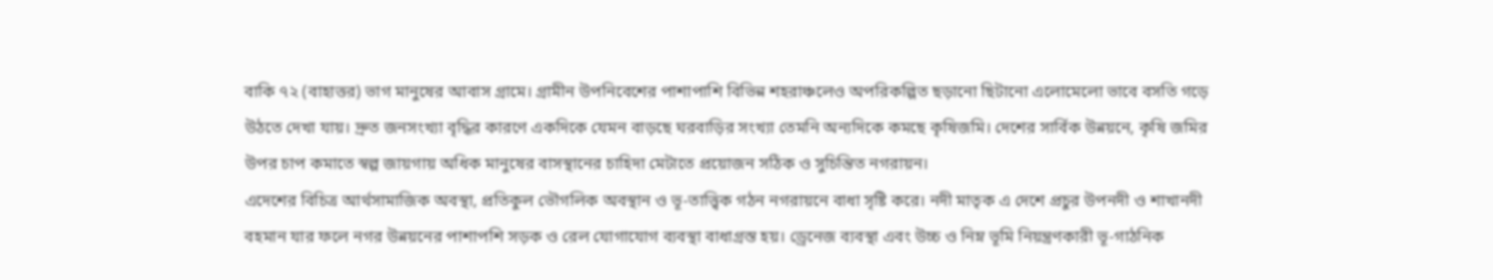বাকি ৭২ (বাহাত্তর) ভাগ মানুষের আবাস গ্রামে। গ্রামীন উপনিবেশের পাশাপাশি বিভিন্ন শহরাঞ্চলেও অপরিকল্পিত ছড়ানো ছিটানো এলোমেলো ভাবে বসতি গড়ে উঠতে দেখা যায়। দ্রুত জনসংখ্যা বৃদ্ধির কারণে একদিকে যেমন বাড়ছে ঘরবাড়ির সংখ্যা তেমনি অন্যদিকে কমছে কৃষিজমি। দেশের সার্বিক উন্নয়নে, কৃষি জমির উপর চাপ কমাতে স্বল্প জায়গায় অধিক মানুষের বাসস্থানের চাহিদা মেটাতে প্রয়োজন সঠিক ও সুচিন্তিত নগরায়ন।
এদেশের বিচিত্র আর্থসামাজিক অবস্থা, প্রতিকুল ভৌগলিক অবস্থান ও ভূ-তাত্ত্বিক গঠন নগরায়নে বাধা সৃষ্টি করে। নদী মাতৃক এ দেশে প্রচুর উপনদী ও শাখানদী বহমান যার ফলে নগর উন্নয়নের পাশাপশি সড়ক ও রেল যোগাযোগ ব্যবস্থা বাধাগ্রস্ত হয়। ড্রেনেজ ব্যবস্থা এবং উচ্চ ও নিম্ন ভূমি নিয়ন্ত্রণকারী ভূ-গাঠনিক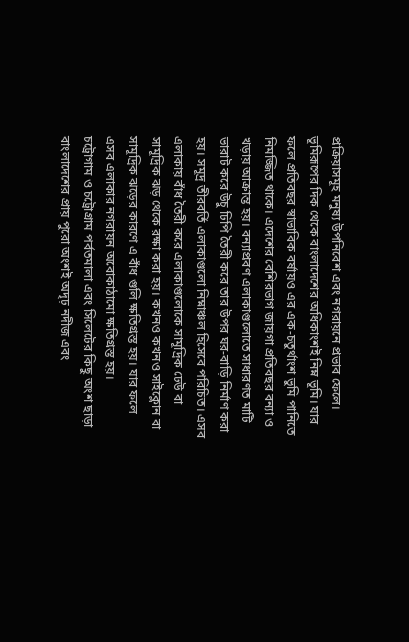প্রক্রিয়াসমূহ মনুষ্য উপনিবেশ এবং নগরায়নে প্রভাব ফেলে। ভূমিরূপের দিক থেকে বাংলাদেশের অধিকাংশই নিম্ন ভূমি। যার ফলে প্রতিবছর স্বাভাবিক বর্ষায়ও এর এক-চতুর্থাংশ ভুমি পানিতে নিমজ্জিত থাকে। এদেশের বেশিরভাগ জায়গা প্রতিবছর বন্যা ও খড়ায় আক্রান্ত হয়। বন্যাপ্রবণ এলাকাগুলোতে সাধারণত মাটি ভারাট করে উচু ঢিপি তৈরী করে তার উপর ঘর-বাড়ি নির্মাণ করা হয়। সমূদ্র তীরবর্তি এলাকাগুলো নিম্নাঞ্চল হিসেবে পরিচিত। এসব এলাকায় বাঁধ তৈরী করে এলাকাগুলোকে সামূদ্রিক ঢেউ বা সামূদ্রিক ঝড় থেকে রক্ষা করা হয়। কখনও কখনও সাইক্লোন বা সামূদ্রিক ঝড়ের কারণে এ বাঁধ গুলি ক্ষতিগ্রস্ত হয়। যার ফলে এসব এলাকার নগরায়ন অবোকাঠামো ক্ষতিগ্রস্ত হয়।
চট্রোগাম ও চট্রোগ্রাম পর্বতমালা এবং সিলেটের কিছু অংশ ছাড়া বাংলাদেশের প্রায় পুরো অংশই অদৃঢ় নদীজ এবং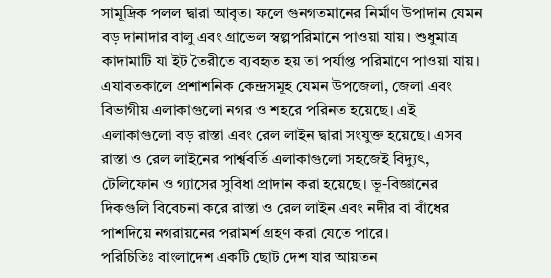সামূদ্রিক পলল দ্বারা আবৃত। ফলে গুনগতমানের নির্মাণ উপাদান যেমন বড় দানাদার বালু এবং গ্রাভেল স্বল্পপরিমানে পাওয়া যায়। শুধুমাত্র কাদামাটি যা ইট তৈরীতে ব্যবহৃত হয় তা পর্যাপ্ত পরিমাণে পাওয়া যায়।
এযাবতকালে প্রশাশনিক কেন্দ্রসমূহ যেমন উপজেলা, জেলা এবং বিভাগীয় এলাকাগুলো নগর ও শহরে পরিনত হয়েছে। এই এলাকাগুলো বড় রাস্তা এবং রেল লাইন দ্বারা সংযুক্ত হয়েছে। এসব রাস্তা ও রেল লাইনের পার্শ্ববর্তি এলাকাগুলো সহজেই বিদ্যুৎ, টেলিফোন ও গ্যাসের সুবিধা প্রাদান করা হয়েছে। ভূ-বিজ্ঞানের দিকগুলি বিবেচনা করে রাস্তা ও রেল লাইন এবং নদীর বা বাঁধের পাশদিয়ে নগরায়নের পরামর্শ গ্রহণ করা যেতে পারে।
পরিচিতিঃ বাংলাদেশ একটি ছোট দেশ যার আয়তন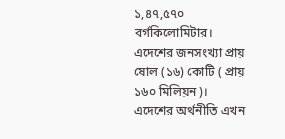১,৪৭,৫৭০ বর্গকিলোমিটার। এদেশের জনসংখ্যা প্রায় ষোল (১৬) কোটি ( প্রায় ১৬০ মিলিয়ন)। এদেশের অর্থনীতি এখন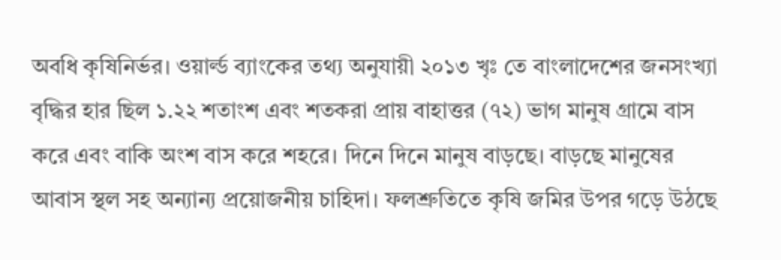অবধি কৃষিনির্ভর। ওয়ার্ল্ড ব্যাংকের তথ্য অনুযায়ী ২০১৩ খৃঃ তে বাংলাদেশের জনসংখ্যা বৃদ্ধির হার ছিল ১.২২ শতাংশ এবং শতকরা প্রায় বাহাত্তর (৭২) ভাগ মানুষ গ্রামে বাস করে এবং বাকি অংশ বাস করে শহরে। দিনে দিনে মানুষ বাড়ছে। বাড়ছে মানুষের আবাস স্থল সহ অন্যান্য প্রয়োজনীয় চাহিদা। ফলশ্রুতিতে কৃষি জমির উপর গড়ে উঠছে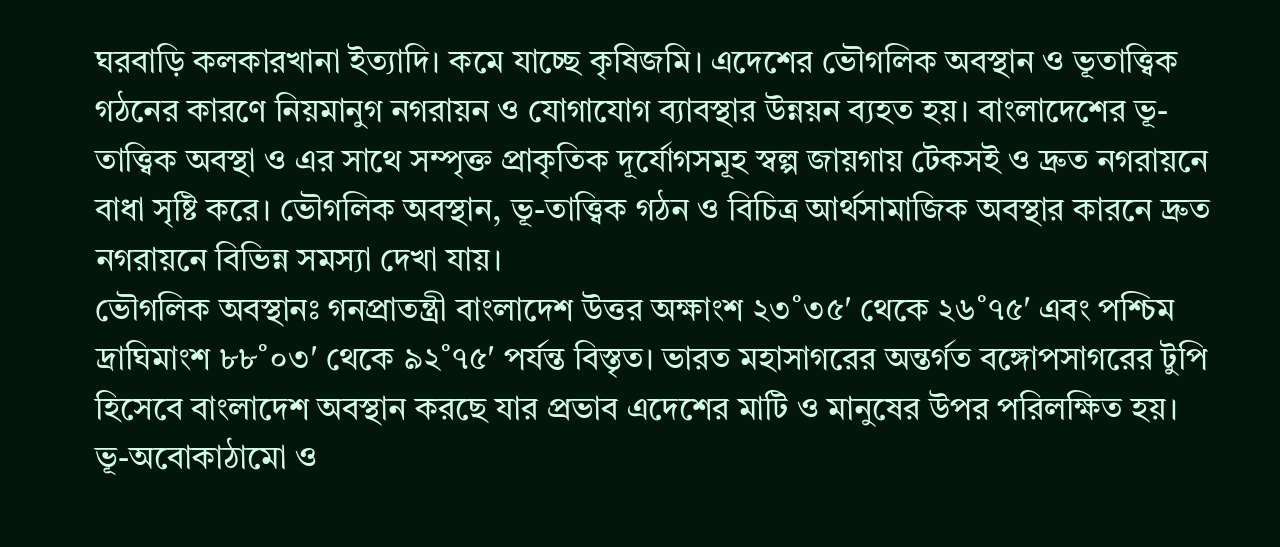ঘরবাড়ি কলকারখানা ইত্যাদি। কমে যাচ্ছে কৃষিজমি। এদেশের ভৌগলিক অবস্থান ও ভূতাত্ত্বিক গঠনের কারণে নিয়মানুগ নগরায়ন ও যোগাযোগ ব্যাবস্থার উন্নয়ন ব্যহত হয়। বাংলাদেশের ভূ-তাত্ত্বিক অবস্থা ও এর সাথে সম্পৃক্ত প্রাকৃতিক দূর্যোগসমূহ স্বল্প জায়গায় টেকসই ও দ্রুত নগরায়নে বাধা সৃষ্টি করে। ভৌগলিক অবস্থান, ভূ-তাত্ত্বিক গঠন ও বিচিত্র আর্থসামাজিক অবস্থার কারনে দ্রুত নগরায়নে বিভিন্ন সমস্যা দেখা যায়।
ভৌগলিক অবস্থানঃ গনপ্রাতন্ত্রী বাংলাদেশ উত্তর অক্ষাংশ ২৩˚৩৫′ থেকে ২৬˚৭৫′ এবং পশ্চিম দ্রাঘিমাংশ ৮৮˚০৩′ থেকে ৯২˚৭৫′ পর্যন্ত বিস্তৃত। ভারত মহাসাগরের অন্তর্গত বঙ্গোপসাগরের টুপি হিসেবে বাংলাদেশ অবস্থান করছে যার প্রভাব এদেশের মাটি ও মানুষের উপর পরিলক্ষিত হয়।
ভূ-অবোকাঠামো ও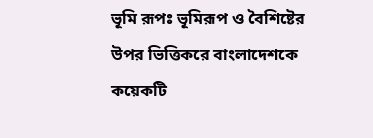ভূমি রূপঃ ভূমিরূপ ও বৈশিষ্টের উপর ভিত্তিকরে বাংলাদেশকে কয়েকটি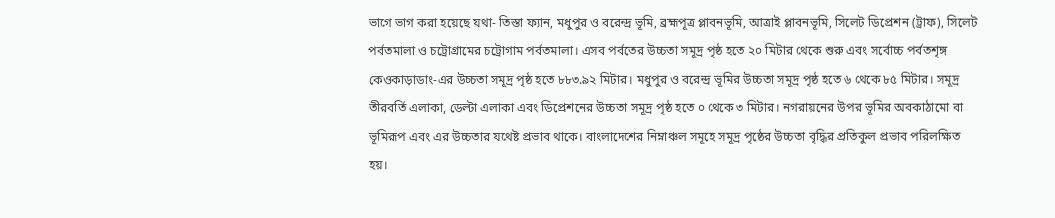ভাগে ভাগ করা হয়েছে যথা- তিস্তা ফ্যান, মধুপুর ও বরেন্দ্র ভূমি, ব্রহ্মপূত্র প্লাবনভূমি, আত্রাই প্লাবনভূমি, সিলেট ডিপ্রেশন (ট্রাফ), সিলেট পর্বতমালা ও চট্রোগ্রামের চট্রোগাম পর্বতমালা। এসব পর্বতের উচ্চতা সমূদ্র পৃষ্ঠ হতে ২০ মিটার থেকে শুরু এবং সর্বোচ্চ পর্বতশৃঙ্গ কেওকাড়াডাং-এর উচ্চতা সমূদ্র পৃষ্ঠ হতে ৮৮৩.৯২ মিটার। মধুপুর ও বরেন্দ্র ভূমির উচ্চতা সমূদ্র পৃষ্ঠ হতে ৬ থেকে ৮৫ মিটার। সমূদ্র তীরবর্তি এলাকা, ডেল্টা এলাকা এবং ডিপ্রেশনের উচ্চতা সমূদ্র পৃষ্ঠ হতে ০ থেকে ৩ মিটার। নগরায়নের উপর ভূমির অবকাঠামো বা ভূমিরূপ এবং এর উচ্চতার যথেষ্ট প্রভাব থাকে। বাংলাদেশের নিম্নাঞ্চল সমূহে সমূদ্র পৃষ্ঠের উচ্চতা বৃদ্ধির প্রতিকুল প্রভাব পরিলক্ষিত হয়।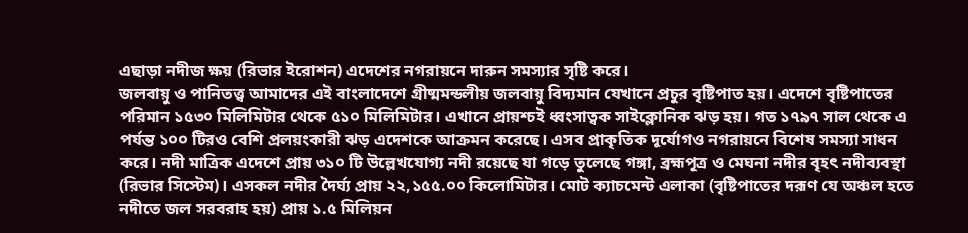এছাড়া নদীজ ক্ষয় (রিভার ইরোশন) এদেশের নগরায়নে দারুন সমস্যার সৃষ্টি করে।
জলবায়ু ও পানিতত্ত্ব আমাদের এই বাংলাদেশে গ্রীষ্মমন্ডলীয় জলবায়ু বিদ্যমান যেখানে প্রচুর বৃষ্টিপাত হয়। এদেশে বৃষ্টিপাতের পরিমান ১৫৩০ মিলিমিটার থেকে ৫১০ মিলিমিটার। এখানে প্রায়শ্চই ধ্বংসাত্বক সাইক্লোনিক ঝড় হয়। গত ১৭৯৭ সাল থেকে এ পর্যন্ত ১০০ টিরও বেশি প্রলয়ংকারী ঝড় এদেশকে আক্রমন করেছে। এসব প্রাকৃতিক দূর্যোগও নগরায়নে বিশেষ সমস্যা সাধন করে। নদী মাত্রিক এদেশে প্রায় ৩১০ টি উল্লেখযোগ্য নদী রয়েছে যা গড়ে তুলেছে গঙ্গা, ব্রহ্মপূত্র ও মেঘনা নদীর বৃহৎ নদীব্যবস্থা (রিভার সিস্টেম)। এসকল নদীর দৈর্ঘ্য প্রায় ২২,১৫৫.০০ কিলোমিটার। মোট ক্যাচমেন্ট এলাকা (বৃষ্টিপাতের দরূণ যে অঞ্চল হতে নদীতে জল সরবরাহ হয়) প্রায় ১.৫ মিলিয়ন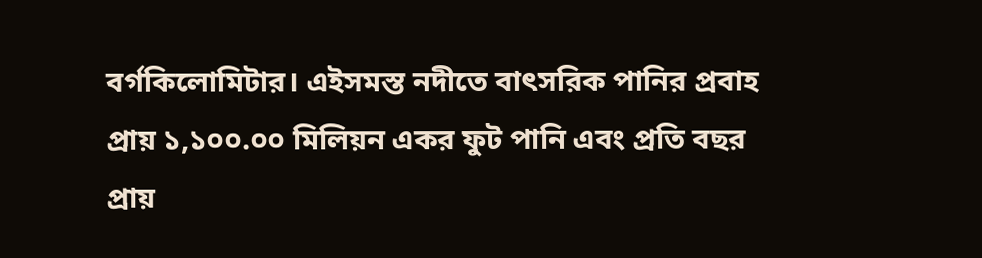বর্গকিলোমিটার। এইসমস্ত নদীতে বাৎসরিক পানির প্রবাহ প্রায় ১,১০০.০০ মিলিয়ন একর ফুট পানি এবং প্রতি বছর প্রায়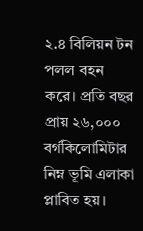২.৪ বিলিয়ন টন পলল বহন করে। প্রতি বছর প্রায় ২৬,০০০ বর্গকিলোমিটার নিম্ন ভূমি এলাকা প্লাবিত হয়।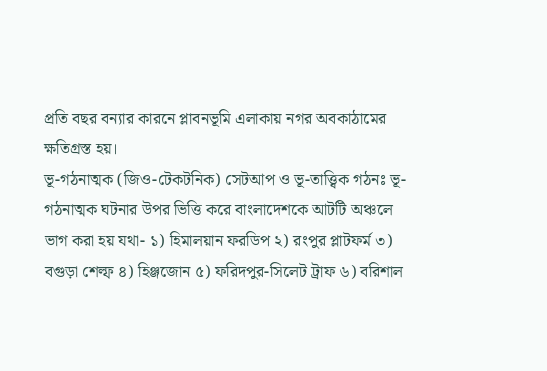প্রতি বছর বন্যার কারনে প্লাবনভূমি এলাকায় নগর অবকাঠামের ক্ষতিগ্রস্ত হয়।
ভূ-গঠনাত্মক (জিও-টেকটনিক) সেটআপ ও ভূ-তাত্ত্বিক গঠনঃ ভূ-গঠনাত্মক ঘটনার উপর ভিত্তি করে বাংলাদেশকে আটটি অঞ্চলে ভাগ করা হয় যথা- ১) হিমালয়ান ফরডিপ ২) রংপুর প্লাটফর্ম ৩) বগুড়া শেল্ফ ৪) হিঞ্জজোন ৫) ফরিদপুর-সিলেট ট্রাফ ৬) বরিশাল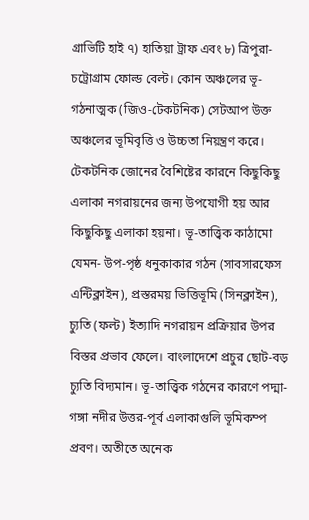গ্রাভিটি হাই ৭) হাতিয়া ট্রাফ এবং ৮) ত্রিপুরা- চট্রোগ্রাম ফোল্ড বেল্ট। কোন অঞ্চলের ভূ-গঠনাত্মক (জিও-টেকটনিক) সেটআপ উক্ত অঞ্চলের ভূমিবৃত্তি ও উচ্চতা নিয়ন্ত্রণ করে। টেকটনিক জোনের বৈশিষ্টের কারনে কিছুকিছু এলাকা নগরায়নের জন্য উপযোগী হয় আর কিছুকিছু এলাকা হয়না। ভূ-তাত্ত্বিক কাঠামো যেমন- উপ-পৃষ্ঠ ধনুকাকার গঠন (সাবসারফেস এন্টিক্লাইন), প্রস্তরময় ভিত্তিভূমি (সিনক্লাইন), চ্যুতি (ফল্ট) ইত্যাদি নগরায়ন প্রক্রিয়ার উপর বিস্তর প্রভাব ফেলে। বাংলাদেশে প্রচুর ছোট-বড় চ্যুতি বিদ্যমান। ভূ-তাত্ত্বিক গঠনের কারণে পদ্মা-গঙ্গা নদীর উত্তর-পূর্ব এলাকাগুলি ভূমিকম্প প্রবণ। অতীতে অনেক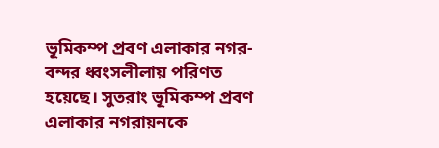ভূমিকম্প প্রবণ এলাকার নগর-বন্দর ধ্বংসলীলায় পরিণত হয়েছে। সুতরাং ভূমিকম্প প্রবণ এলাকার নগরায়নকে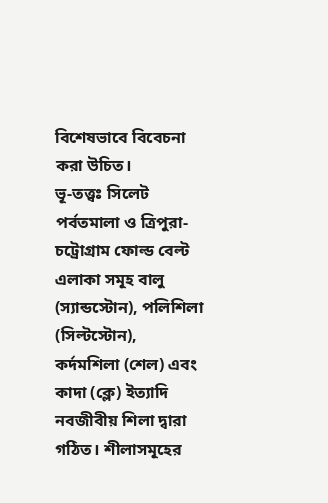বিশেষভাবে বিবেচনা করা উচিত।
ভূ-তত্ত্বঃ সিলেট পর্বতমালা ও ত্রিপুরা- চট্রোগ্রাম ফোল্ড বেল্ট এলাকা সমূহ বালু (স্যান্ডস্টোন), পলিশিলা (সিল্টস্টোন), কর্দমশিলা (শেল) এবং কাদা (ক্লে) ইত্যাদি নবজীবীয় শিলা দ্বারা গঠিত। শীলাসমূহের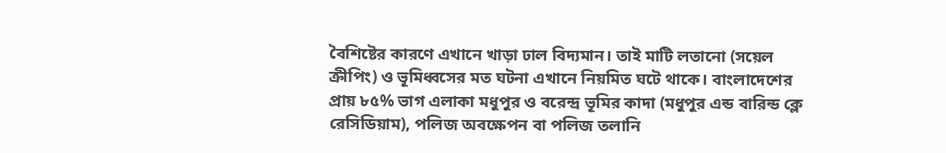বৈশিষ্টের কারণে এখানে খাড়া ঢাল বিদ্যমান। তাই মাটি লতানো (সয়েল ক্রীপিং) ও ভূমিধ্বসের মত ঘটনা এখানে নিয়মিত ঘটে থাকে। বাংলাদেশের প্রায় ৮৫% ভাগ এলাকা মধুপুর ও বরেন্দ্র ভূমির কাদা (মধুপুর এন্ড বারিন্ড ক্লে রেসিডিয়াম), পলিজ অবক্ষেপন বা পলিজ তলানি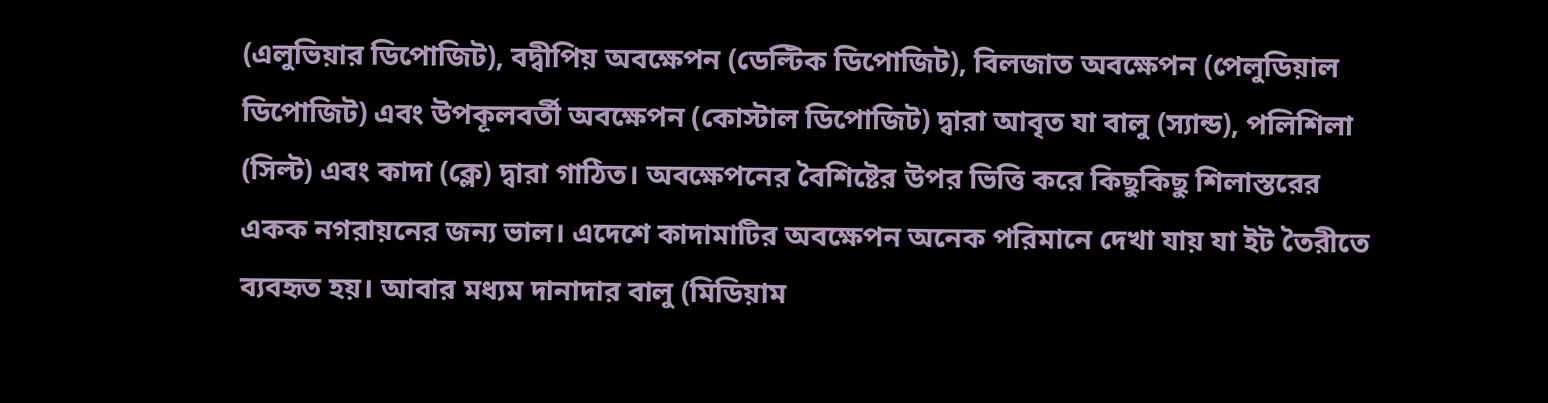(এলুভিয়ার ডিপোজিট), বদ্বীপিয় অবক্ষেপন (ডেল্টিক ডিপোজিট), বিলজাত অবক্ষেপন (পেলুডিয়াল ডিপোজিট) এবং উপকূলবর্তী অবক্ষেপন (কোস্টাল ডিপোজিট) দ্বারা আবৃত যা বালু (স্যান্ড), পলিশিলা (সিল্ট) এবং কাদা (ক্লে) দ্বারা গাঠিত। অবক্ষেপনের বৈশিষ্টের উপর ভিত্তি করে কিছুকিছু শিলাস্তরের একক নগরায়নের জন্য ভাল। এদেশে কাদামাটির অবক্ষেপন অনেক পরিমানে দেখা যায় যা ইট তৈরীতে ব্যবহৃত হয়। আবার মধ্যম দানাদার বালু (মিডিয়াম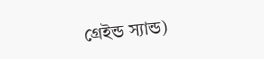গ্রেইন্ড স্যান্ড)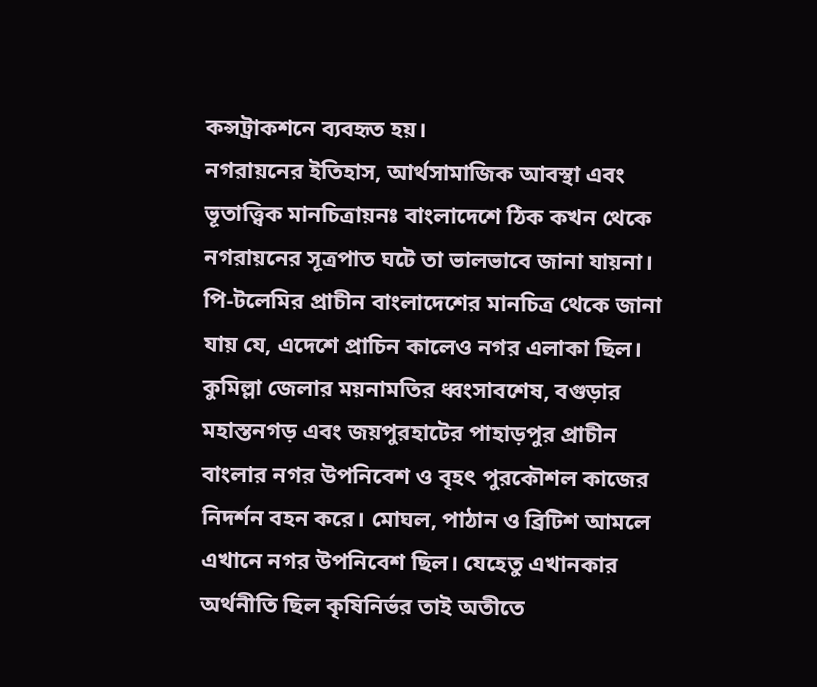কন্সট্রাকশনে ব্যবহৃত হয়।
নগরায়নের ইতিহাস, আর্থসামাজিক আবস্থা এবং ভূতাত্ত্বিক মানচিত্রায়নঃ বাংলাদেশে ঠিক কখন থেকে নগরায়নের সূত্রপাত ঘটে তা ভালভাবে জানা যায়না। পি-টলেমির প্রাচীন বাংলাদেশের মানচিত্র থেকে জানা যায় যে, এদেশে প্রাচিন কালেও নগর এলাকা ছিল। কুমিল্লা জেলার ময়নামতির ধ্বংসাবশেষ, বগুড়ার মহাস্তনগড় এবং জয়পুরহাটের পাহাড়পুর প্রাচীন বাংলার নগর উপনিবেশ ও বৃহৎ পুরকৌশল কাজের নিদর্শন বহন করে। মোঘল, পাঠান ও ব্রিটিশ আমলে এখানে নগর উপনিবেশ ছিল। যেহেতু এখানকার অর্থনীতি ছিল কৃষিনির্ভর তাই অতীতে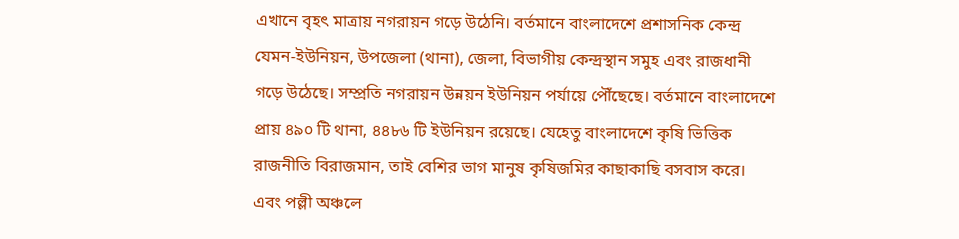এখানে বৃহৎ মাত্রায় নগরায়ন গড়ে উঠেনি। বর্তমানে বাংলাদেশে প্রশাসনিক কেন্দ্র যেমন-ইউনিয়ন, উপজেলা (থানা), জেলা, বিভাগীয় কেন্দ্রস্থান সমুহ এবং রাজধানী গড়ে উঠেছে। সম্প্রতি নগরায়ন উন্নয়ন ইউনিয়ন পর্যায়ে পৌঁছেছে। বর্তমানে বাংলাদেশে প্রায় ৪৯০ টি থানা, ৪৪৮৬ টি ইউনিয়ন রয়েছে। যেহেতু বাংলাদেশে কৃষি ভিত্তিক রাজনীতি বিরাজমান, তাই বেশির ভাগ মানুষ কৃষিজমির কাছাকাছি বসবাস করে। এবং পল্লী অঞ্চলে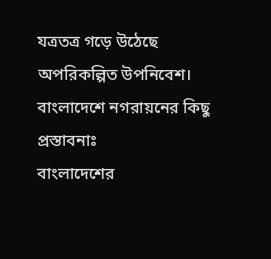যত্রতত্র গড়ে উঠেছে অপরিকল্পিত উপনিবেশ।
বাংলাদেশে নগরায়নের কিছু প্রস্তাবনাঃ
বাংলাদেশের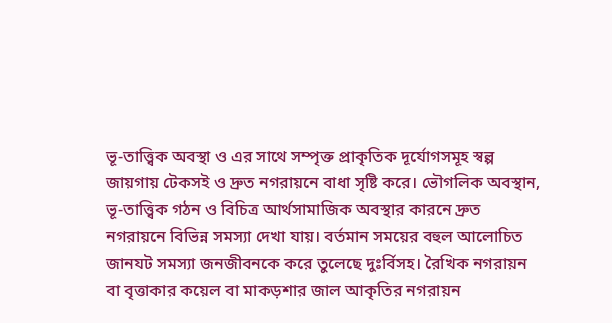ভূ-তাত্ত্বিক অবস্থা ও এর সাথে সম্পৃক্ত প্রাকৃতিক দূর্যোগসমূহ স্বল্প জায়গায় টেকসই ও দ্রুত নগরায়নে বাধা সৃষ্টি করে। ভৌগলিক অবস্থান, ভূ-তাত্ত্বিক গঠন ও বিচিত্র আর্থসামাজিক অবস্থার কারনে দ্রুত নগরায়নে বিভিন্ন সমস্যা দেখা যায়। বর্তমান সময়ের বহুল আলোচিত জানযট সমস্যা জনজীবনকে করে তুলেছে দুঃর্বিসহ। রৈখিক নগরায়ন বা বৃত্তাকার কয়েল বা মাকড়শার জাল আকৃতির নগরায়ন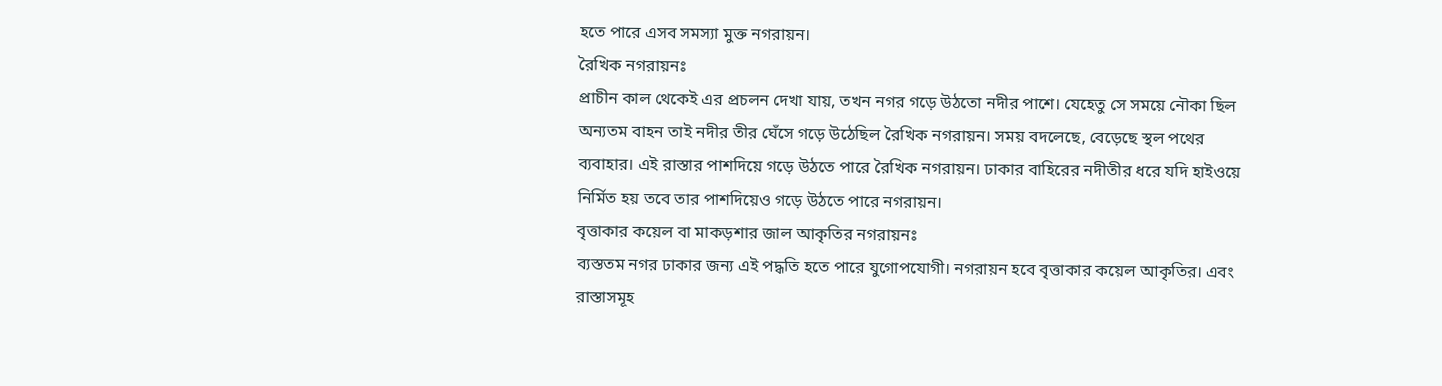হতে পারে এসব সমস্যা মুক্ত নগরায়ন।
রৈখিক নগরায়নঃ
প্রাচীন কাল থেকেই এর প্রচলন দেখা যায়, তখন নগর গড়ে উঠতো নদীর পাশে। যেহেতু সে সময়ে নৌকা ছিল অন্যতম বাহন তাই নদীর তীর ঘেঁসে গড়ে উঠেছিল রৈখিক নগরায়ন। সময় বদলেছে, বেড়েছে স্থল পথের ব্যবাহার। এই রাস্তার পাশদিয়ে গড়ে উঠতে পারে রৈখিক নগরায়ন। ঢাকার বাহিরের নদীতীর ধরে যদি হাইওয়ে নির্মিত হয় তবে তার পাশদিয়েও গড়ে উঠতে পারে নগরায়ন।
বৃত্তাকার কয়েল বা মাকড়শার জাল আকৃতির নগরায়নঃ
ব্যস্ততম নগর ঢাকার জন্য এই পদ্ধতি হতে পারে যুগোপযোগী। নগরায়ন হবে বৃত্তাকার কয়েল আকৃতির। এবং রাস্তাসমূহ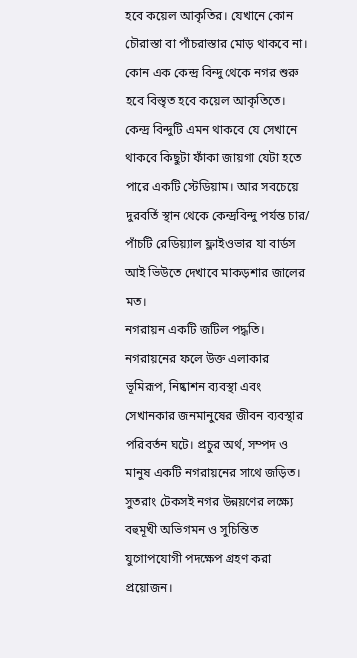হবে কয়েল আকৃতির। যেখানে কোন চৌরাস্তা বা পাঁচরাস্তার মোড় থাকবে না। কোন এক কেন্দ্র বিন্দু থেকে নগর শুরু হবে বিস্তৃত হবে কয়েল আকৃতিতে। কেন্দ্র বিন্দুটি এমন থাকবে যে সেখানে থাকবে কিছুটা ফাঁকা জায়গা যেটা হতে পারে একটি স্টেডিয়াম। আর সবচেয়ে দুরবর্তি স্থান থেকে কেন্দ্রবিন্দু পর্যন্ত চার/ পাঁচটি রেডিয়্যাল ফ্লাইওভার যা বার্ডস আই ভিউতে দেখাবে মাকড়শার জালের মত।
নগরায়ন একটি জটিল পদ্ধতি। নগরায়নের ফলে উক্ত এলাকার ভূমিরূপ, নিষ্কাশন ব্যবস্থা এবং সেখানকার জনমানুষের জীবন ব্যবস্থার পরিবর্তন ঘটে। প্রচুর অর্থ, সম্পদ ও মানুষ একটি নগরায়নের সাথে জড়িত। সুতরাং টেকসই নগর উন্নয়ণের লক্ষ্যে বহুমূখী অভিগমন ও সুচিন্তিত যুগোপযোগী পদক্ষেপ গ্রহণ করা প্রয়োজন।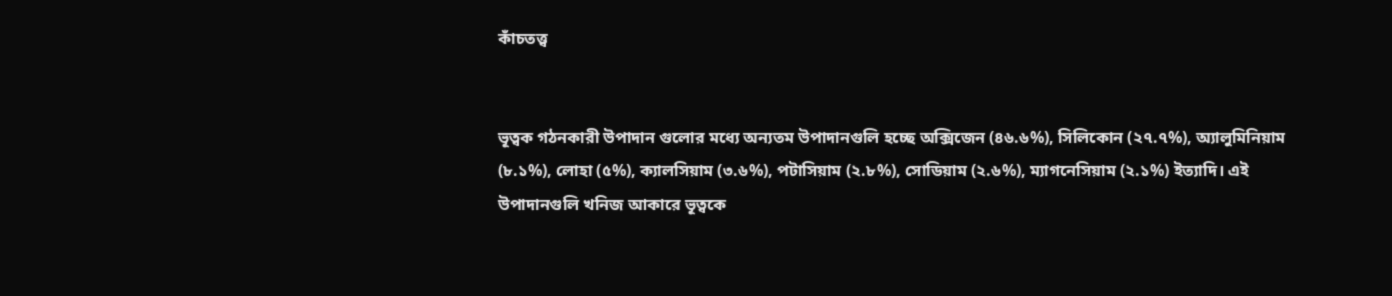কাঁচতত্ত্ব


ভূত্বক গঠনকারী উপাদান গুলোর মধ্যে অন্যতম উপাদানগুলি হচ্ছে অক্সিজেন (৪৬.৬%), সিলিকোন (২৭.৭%), অ্যালুমিনিয়াম (৮.১%), লোহা (৫%), ক্যালসিয়াম (৩.৬%), পটাসিয়াম (২.৮%), সোডিয়াম (২.৬%), ম্যাগনেসিয়াম (২.১%) ইত্যাদি। এই উপাদানগুলি খনিজ আকারে ভূত্বকে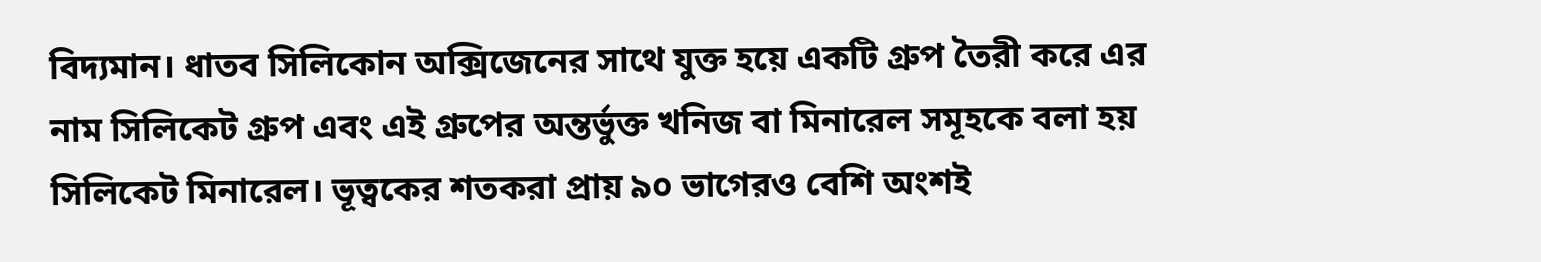বিদ্যমান। ধাতব সিলিকোন অক্সিজেনের সাথে যুক্ত হয়ে একটি গ্রুপ তৈরী করে এর নাম সিলিকেট গ্রুপ এবং এই গ্রুপের অন্তর্ভুক্ত খনিজ বা মিনারেল সমূহকে বলা হয় সিলিকেট মিনারেল। ভূত্বকের শতকরা প্রায় ৯০ ভাগেরও বেশি অংশই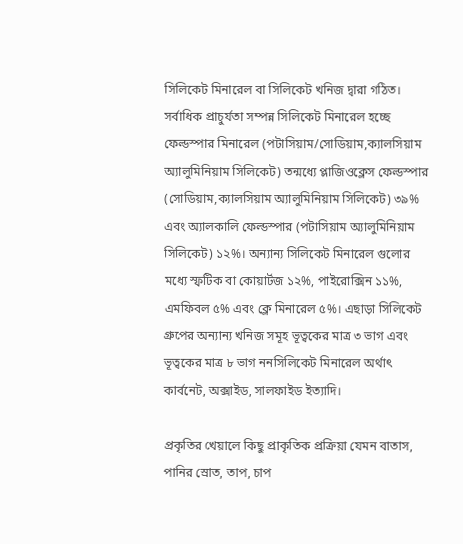সিলিকেট মিনারেল বা সিলিকেট খনিজ দ্বারা গঠিত। সর্বাধিক প্রাচুর্যতা সম্পন্ন সিলিকেট মিনারেল হচ্ছে ফেল্ডস্পার মিনারেল (পটাসিয়াম/সোডিয়াম,ক্যালসিয়াম অ্যালুমিনিয়াম সিলিকেট) তন্মধ্যে প্লাজিওক্লেস ফেল্ডস্পার (সোডিয়াম,ক্যালসিয়াম অ্যালুমিনিয়াম সিলিকেট) ৩৯% এবং অ্যালকালি ফেল্ডস্পার (পটাসিয়াম অ্যালুমিনিয়াম সিলিকেট) ১২%। অন্যান্য সিলিকেট মিনারেল গুলোর মধ্যে স্ফটিক বা কোয়ার্টজ ১২%, পাইরোক্সিন ১১%, এমফিবল ৫% এবং ক্লে মিনারেল ৫%। এছাড়া সিলিকেট গ্রুপের অন্যান্য খনিজ সমূহ ভূত্বকের মাত্র ৩ ভাগ এবং ভূত্বকের মাত্র ৮ ভাগ ননসিলিকেট মিনারেল অর্থাৎ কার্বনেট, অক্সাইড, সালফাইড ইত্যাদি।

প্রকৃতির খেয়ালে কিছু প্রাকৃতিক প্রক্রিয়া যেমন বাতাস, পানির স্রোত, তাপ, চাপ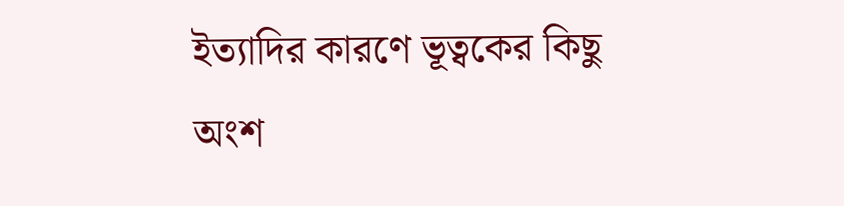ইত্যাদির কারণে ভূত্বকের কিছু অংশ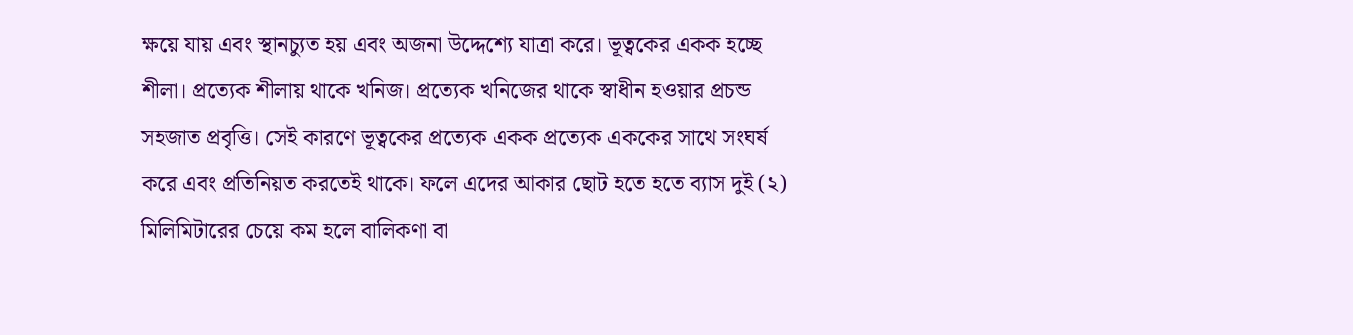ক্ষয়ে যায় এবং স্থানচ্যুত হয় এবং অজনা উদ্দেশ্যে যাত্রা করে। ভূত্বকের একক হচ্ছে শীলা। প্রত্যেক শীলায় থাকে খনিজ। প্রত্যেক খনিজের থাকে স্বাধীন হওয়ার প্রচন্ড সহজাত প্রবৃত্তি। সেই কারণে ভূত্বকের প্রত্যেক একক প্রত্যেক এককের সাথে সংঘর্ষ করে এবং প্রতিনিয়ত করতেই থাকে। ফলে এদের আকার ছোট হতে হতে ব্যাস দুই (২) মিলিমিটারের চেয়ে কম হলে বালিকণা বা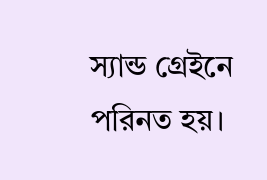স্যান্ড গ্রেইনে পরিনত হয়।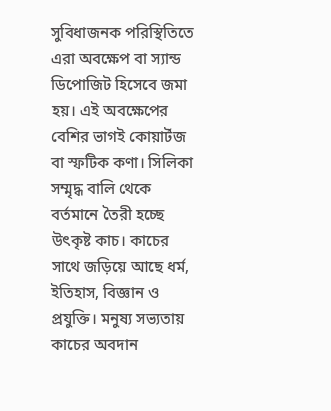সুবিধাজনক পরিস্থিতিতে এরা অবক্ষেপ বা স্যান্ড ডিপোজিট হিসেবে জমা হয়। এই অবক্ষেপের বেশির ভাগই কোয়ার্টজ বা স্ফটিক কণা। সিলিকা সম্মৃদ্ধ বালি থেকে বর্তমানে তৈরী হচ্ছে উৎকৃষ্ট কাচ। কাচের সাথে জড়িয়ে আছে ধর্ম, ইতিহাস, বিজ্ঞান ও প্রযুক্তি। মনুষ্য সভ্যতায় কাচের অবদান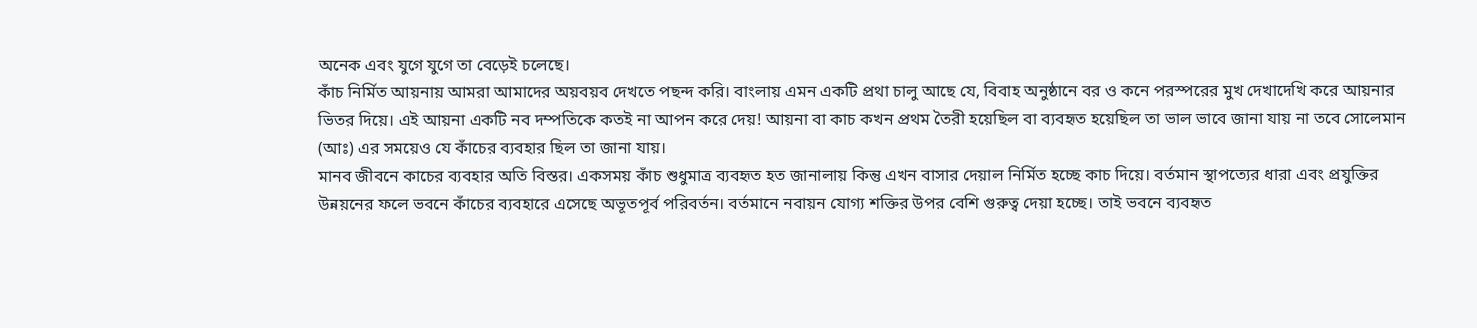অনেক এবং যুগে যুগে তা বেড়েই চলেছে।
কাঁচ নির্মিত আয়নায় আমরা আমাদের অয়বয়ব দেখতে পছন্দ করি। বাংলায় এমন একটি প্রথা চালু আছে যে, বিবাহ অনুষ্ঠানে বর ও কনে পরস্পরের মুখ দেখাদেখি করে আয়নার ভিতর দিয়ে। এই আয়না একটি নব দম্পতিকে কতই না আপন করে দেয়! আয়না বা কাচ কখন প্রথম তৈরী হয়েছিল বা ব্যবহৃত হয়েছিল তা ভাল ভাবে জানা যায় না তবে সোলেমান (আঃ) এর সময়েও যে কাঁচের ব্যবহার ছিল তা জানা যায়।
মানব জীবনে কাচের ব্যবহার অতি বিস্তর। একসময় কাঁচ শুধুমাত্র ব্যবহৃত হত জানালায় কিন্তু এখন বাসার দেয়াল নির্মিত হচ্ছে কাচ দিয়ে। বর্তমান স্থাপত্যের ধারা এবং প্রযুক্তির উন্নয়নের ফলে ভবনে কাঁচের ব্যবহারে এসেছে অভূতপূর্ব পরিবর্তন। বর্তমানে নবায়ন যোগ্য শক্তির উপর বেশি গুরুত্ব দেয়া হচ্ছে। তাই ভবনে ব্যবহৃত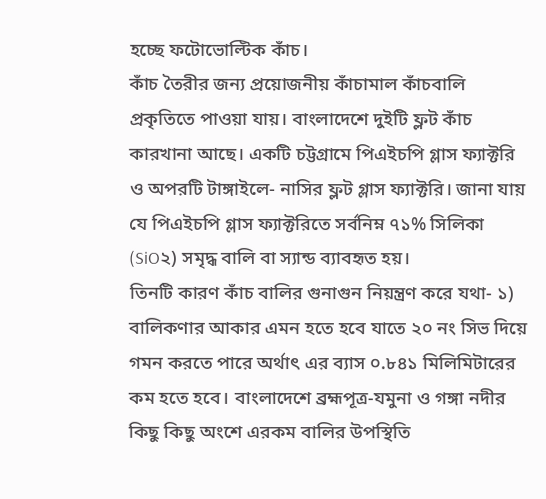হচ্ছে ফটোভোল্টিক কাঁচ।
কাঁচ তৈরীর জন্য প্রয়োজনীয় কাঁচামাল কাঁচবালি প্রকৃতিতে পাওয়া যায়। বাংলাদেশে দুইটি ফ্লট কাঁচ কারখানা আছে। একটি চট্টগ্রামে পিএইচপি গ্লাস ফ্যাক্টরি ও অপরটি টাঙ্গাইলে- নাসির ফ্লট গ্লাস ফ্যাক্টরি। জানা যায় যে পিএইচপি গ্লাস ফ্যাক্টরিতে সর্বনিম্ন ৭১% সিলিকা (SiO২) সমৃদ্ধ বালি বা স্যান্ড ব্যাবহৃত হয়।
তিনটি কারণ কাঁচ বালির গুনাগুন নিয়ন্ত্রণ করে যথা- ১) বালিকণার আকার এমন হতে হবে যাতে ২০ নং সিভ দিয়ে গমন করতে পারে অর্থাৎ এর ব্যাস ০.৮৪১ মিলিমিটারের কম হতে হবে। বাংলাদেশে ব্রহ্মপূত্র-যমুনা ও গঙ্গা নদীর কিছু কিছু অংশে এরকম বালির উপস্থিতি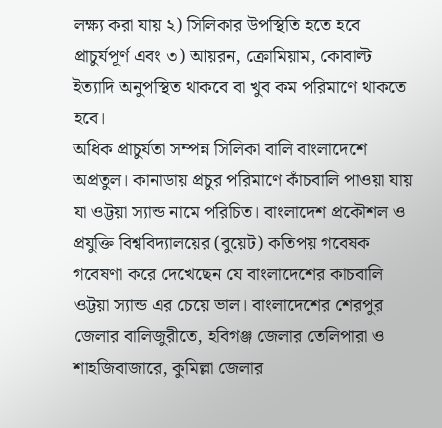লক্ষ্য করা যায় ২) সিলিকার উপস্থিতি হতে হবে প্রাচুর্যপূর্ণ এবং ৩) আয়রন, ক্রোমিয়াম, কোবাল্ট ইত্যাদি অনুপস্থিত থাকবে বা খুব কম পরিমাণে থাকতে হবে।
অধিক প্রাচুর্যতা সম্পন্ন সিলিকা বালি বাংলাদেশে অপ্রতুল। কানাডায় প্রচুর পরিমাণে কাঁচবালি পাওয়া যায় যা ওট্টয়া স্যান্ড নামে পরিচিত। বাংলাদেশ প্রকৌশল ও প্রযুক্তি বিশ্ববিদ্যালয়ের (বুয়েট) কতিপয় গবেষক গবেষণা করে দেখেছেন যে বাংলাদেশের কাচবালি ওট্টয়া স্যান্ড এর চেয়ে ভাল। বাংলাদেশের শেরপুর জেলার বালিজুরীতে, হবিগঞ্জ জেলার তেলিপারা ও শাহজিবাজারে, কুমিল্লা জেলার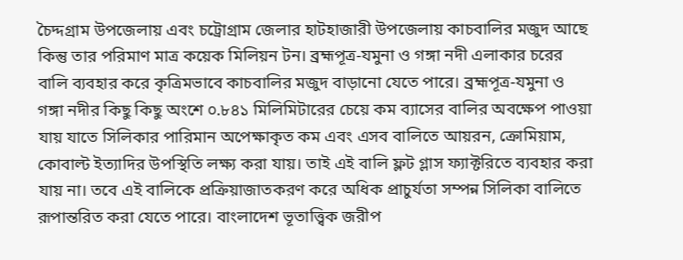চৈদ্দগ্রাম উপজেলায় এবং চট্রোগ্রাম জেলার হাটহাজারী উপজেলায় কাচবালির মজুদ আছে কিন্তু তার পরিমাণ মাত্র কয়েক মিলিয়ন টন। ব্রহ্মপূত্র-যমুনা ও গঙ্গা নদী এলাকার চরের বালি ব্যবহার করে কৃত্রিমভাবে কাচবালির মজুদ বাড়ানো যেতে পারে। ব্রহ্মপূত্র-যমুনা ও গঙ্গা নদীর কিছু কিছু অংশে ০.৮৪১ মিলিমিটারের চেয়ে কম ব্যাসের বালির অবক্ষেপ পাওয়া যায় যাতে সিলিকার পারিমান অপেক্ষাকৃত কম এবং এসব বালিতে আয়রন, ক্রোমিয়াম, কোবাল্ট ইত্যাদির উপস্থিতি লক্ষ্য করা যায়। তাই এই বালি ফ্লট গ্লাস ফ্যাক্টরিতে ব্যবহার করা যায় না। তবে এই বালিকে প্রক্রিয়াজাতকরণ করে অধিক প্রাচুর্যতা সম্পন্ন সিলিকা বালিতে রূপান্তরিত করা যেতে পারে। বাংলাদেশ ভূতাত্ত্বিক জরীপ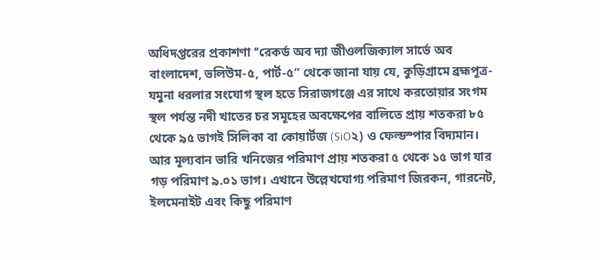অধিদপ্তরের প্রকাশণা ‘‘রেকর্ড অব দ্যা জীওলজিক্যাল সার্ভে অব বাংলাদেশ, ভলিউম-৫, পার্ট-৫” থেকে জানা যায় যে, কুড়িগ্রামে ব্রহ্মপূত্র-যমুনা ধরলার সংযোগ স্থল হতে সিরাজগঞ্জে এর সাথে করতোয়ার সংগম স্থল পর্যন্ত নদী খাতের চর সমূহের অবক্ষেপের বালিতে প্রায় শতকরা ৮৫ থেকে ৯৫ ভাগই সিলিকা বা কোয়ার্টজ (SiO২) ও ফেল্ডস্পার বিদ্যমান। আর মূল্যবান ভারি খনিজের পরিমাণ প্রায় শতকরা ৫ থেকে ১৫ ভাগ যার গড় পরিমাণ ৯.০১ ভাগ। এখানে উল্লেখযোগ্য পরিমাণ জিরকন, গারনেট, ইলমেনাইট এবং কিছু পরিমাণ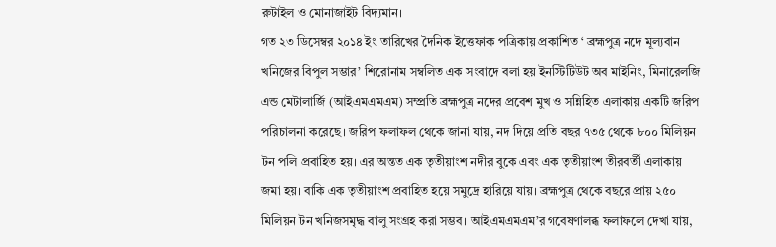রুটাইল ও মোনাজাইট বিদ্যমান।
গত ২৩ ডিসেম্বর ২০১৪ ইং তারিখের দৈনিক ইত্তেফাক পত্রিকায় প্রকাশিত ‘ ব্রহ্মপুত্র নদে মূল্যবান খনিজের বিপুল সম্ভার’ শিরোনাম সম্বলিত এক সংবাদে বলা হয় ইনস্টিটিউট অব মাইনিং, মিনারেলজি এন্ড মেটালার্জি (আইএমএমএম) সম্প্রতি ব্রহ্মপুত্র নদের প্রবেশ মুখ ও সন্নিহিত এলাকায় একটি জরিপ পরিচালনা করেছে। জরিপ ফলাফল থেকে জানা যায়, নদ দিয়ে প্রতি বছর ৭৩৫ থেকে ৮০০ মিলিয়ন টন পলি প্রবাহিত হয়। এর অন্তত এক তৃতীয়াংশ নদীর বুকে এবং এক তৃতীয়াংশ তীরবর্তী এলাকায় জমা হয়। বাকি এক তৃতীয়াংশ প্রবাহিত হয়ে সমুদ্রে হারিয়ে যায়। ব্রহ্মপুত্র থেকে বছরে প্রায় ২৫০ মিলিয়ন টন খনিজসমৃদ্ধ বালু সংগ্রহ করা সম্ভব। আইএমএমএম’র গবেষণালব্ধ ফলাফলে দেখা যায়,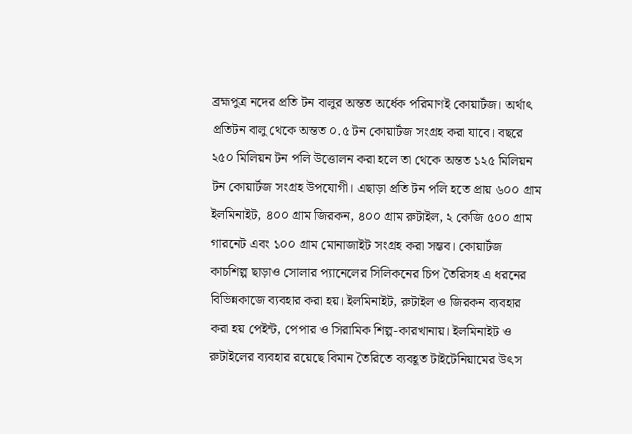ব্রহ্মপুত্র নদের প্রতি টন বালুর অন্তত অর্ধেক পরিমাণই কোয়ার্টজ। অর্থাৎ প্রতিটন বালু থেকে অন্তত ০.৫ টন কোয়ার্টজ সংগ্রহ করা যাবে। বছরে ২৫০ মিলিয়ন টন পলি উত্তোলন করা হলে তা থেকে অন্তত ১২৫ মিলিয়ন টন কোয়ার্টজ সংগ্রহ উপযোগী। এছাড়া প্রতি টন পলি হতে প্রায় ৬০০ গ্রাম ইলমিনাইট, ৪০০ গ্রাম জিরকন, ৪০০ গ্রাম রুটাইল, ২ কেজি ৫০০ গ্রাম গারনেট এবং ১০০ গ্রাম মোনাজাইট সংগ্রহ করা সম্ভব। কোয়ার্টজ কাচশিল্প ছাড়াও সোলার প্যানেলের সিলিকনের চিপ তৈরিসহ এ ধরনের বিভিন্নকাজে ব্যবহার করা হয়। ইলমিনাইট, রুটাইল ও জিরকন ব্যবহার করা হয় পেইন্ট, পেপার ও সিরামিক শিল্প-কারখানায়। ইলমিনাইট ও রুটাইলের ব্যবহার রয়েছে বিমান তৈরিতে ব্যবহূত টাইটেনিয়ামের উৎস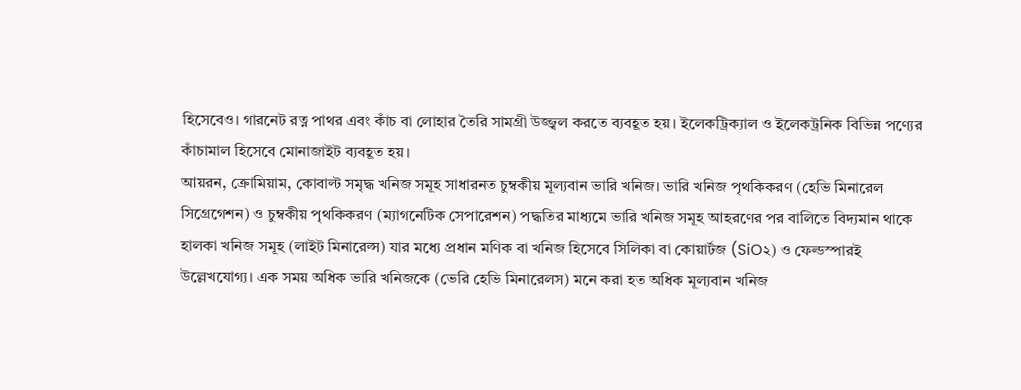হিসেবেও। গারনেট রত্ন পাথর এবং কাঁচ বা লোহার তৈরি সামগ্রী উজ্জ্বল করতে ব্যবহূত হয়। ইলেকট্রিক্যাল ও ইলেকট্রনিক বিভিন্ন পণ্যের কাঁচামাল হিসেবে মোনাজাইট ব্যবহূত হয়।
আয়রন, ক্রোমিয়াম, কোবাল্ট সমৃদ্ধ খনিজ সমূহ সাধারনত চুম্বকীয় মূল্যবান ভারি খনিজ। ভারি খনিজ পৃথকিকরণ (হেভি মিনারেল সিগ্রেগেশন) ও চুম্বকীয় পৃথকিকরণ (ম্যাগনেটিক সেপারেশন) পদ্ধতির মাধ্যমে ভারি খনিজ সমূহ আহরণের পর বালিতে বিদ্যমান থাকে হালকা খনিজ সমূহ (লাইট মিনারেল্স) যার মধ্যে প্রধান মণিক বা খনিজ হিসেবে সিলিকা বা কোয়ার্টজ (SiO২) ও ফেল্ডস্পারই উল্লেখযোগ্য। এক সময় অধিক ভারি খনিজকে (ভেরি হেভি মিনারেলস) মনে করা হত অধিক মূল্যবান খনিজ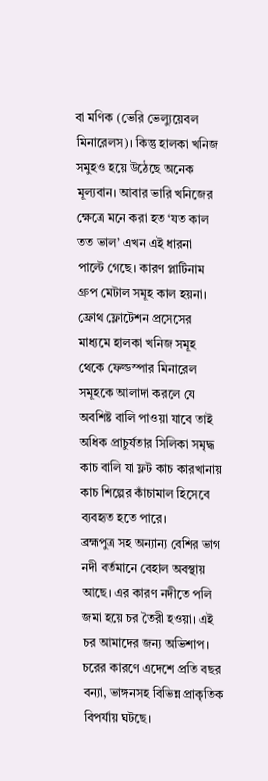বা মণিক (ভেরি ভেল্যুয়েবল মিনারেলস)। কিন্তু হালকা খনিজ সমুহও হয়ে উঠেছে অনেক মূল্যবান। আবার ভারি খনিজের ক্ষেত্রে মনে করা হত ‘যত কাল তত ভাল’ এখন এই ধারনা পাল্টে গেছে। কারণ প্লাটিনাম গ্রুপ মেটাল সমূহ কাল হয়না। ফ্রোথ ফ্লোটেশন প্রসেসের মাধ্যমে হালকা খনিজ সমূহ থেকে ফেল্ডস্পার মিনারেল সমূহকে আলাদা করলে যে অবশিষ্ট বালি পাওয়া যাবে তাই অধিক প্রাচুর্যতার সিলিকা সমৃদ্ধ কাচ বালি যা ফ্লট কাচ কারখানায় কাচ শিল্পের কাঁচামাল হিসেবে ব্যবহৃত হতে পারে।
ব্রহ্মপুত্র সহ অন্যান্য বেশির ভাগ নদী বর্তমানে বেহাল অবস্থায় আছে। এর কারণ নদীতে পলি জমা হয়ে চর তৈরী হওয়া। এই চর আমাদের জন্য অভিশাপ। চরের কারণে এদেশে প্রতি বছর বন্যা, ভাঙ্গনসহ বিভিন্ন প্রাকৃতিক বিপর্যায় ঘটছে।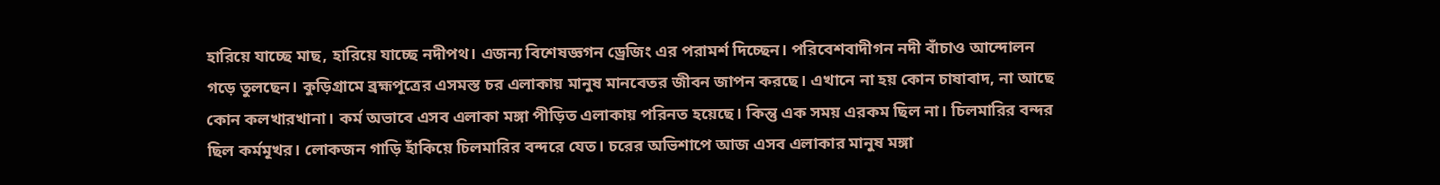হারিয়ে যাচ্ছে মাছ, হারিয়ে যাচ্ছে নদীপথ। এজন্য বিশেষজ্ঞগন ড্রেজিং এর পরামর্শ দিচ্ছেন। পরিবেশবাদীগন নদী বাঁচাও আন্দোলন গড়ে তুলছেন। কুড়িগ্রামে ব্রহ্মপূত্রের এসমস্ত চর এলাকায় মানুষ মানবেতর জীবন জাপন করছে। এখানে না হয় কোন চাষাবাদ, না আছে কোন কলখারখানা। কর্ম অভাবে এসব এলাকা মঙ্গা পীড়িত এলাকায় পরিনত হয়েছে। কিন্তু এক সময় এরকম ছিল না। চিলমারির বন্দর ছিল কর্মমূখর। লোকজন গাড়ি হাঁকিয়ে চিলমারির বন্দরে যেত। চরের অভিশাপে আজ এসব এলাকার মানুষ মঙ্গা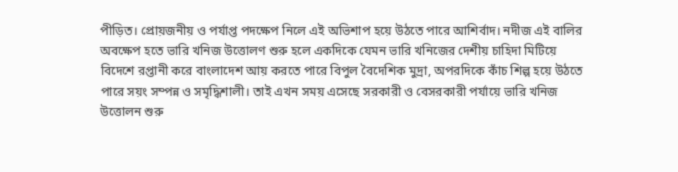পীড়িত। প্রোয়জনীয় ও পর্যাপ্ত পদক্ষেপ নিলে এই অভিশাপ হয়ে উঠতে পারে আশির্বাদ। নদীজ এই বালির অবক্ষেপ হতে ভারি খনিজ উত্তোলণ শুরু হলে একদিকে যেমন ভারি খনিজের দেশীয় চাহিদা মিটিয়ে বিদেশে রপ্তানী করে বাংলাদেশ আয় করতে পারে বিপুল বৈদেশিক মুদ্রা, অপরদিকে কাঁচ শিল্প হয়ে উঠতে পারে সয়ং সম্পন্ন ও সমৃদ্ধিশালী। তাই এখন সময় এসেছে সরকারী ও বেসরকারী পর্যায়ে ভারি খনিজ উত্তোলন শুরু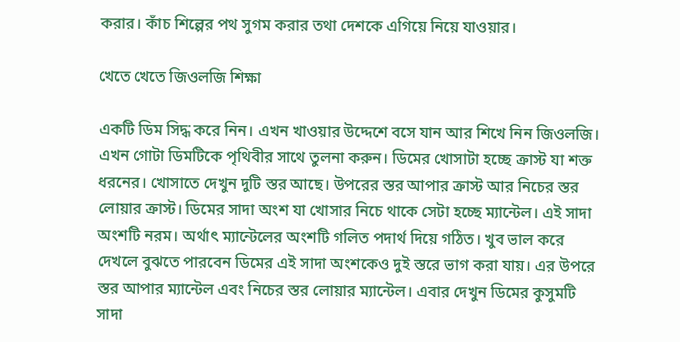করার। কাঁচ শিল্পের পথ সুগম করার তথা দেশকে এগিয়ে নিয়ে যাওয়ার।

খেতে খেতে জিওলজি শিক্ষা

একটি ডিম সিদ্ধ করে নিন। এখন খাওয়ার উদ্দেশে বসে যান আর শিখে নিন জিওলজি। এখন গোটা ডিমটিকে পৃথিবীর সাথে তুলনা করুন। ডিমের খোসাটা হচ্ছে ক্রাস্ট যা শক্ত ধরনের। খোসাতে দেখুন দুটি স্তর আছে। উপরের স্তর আপার ক্রাস্ট আর নিচের স্তর লোয়ার ক্রাস্ট। ডিমের সাদা অংশ যা খোসার নিচে থাকে সেটা হচ্ছে ম্যান্টেল। এই সাদা অংশটি নরম। অর্থাৎ ম্যান্টেলের অংশটি গলিত পদার্থ দিয়ে গঠিত। খুব ভাল করে দেখলে বুঝতে পারবেন ডিমের এই সাদা অংশকেও দুই স্তরে ভাগ করা যায়। এর উপরে স্তর আপার ম্যান্টেল এবং নিচের স্তর লোয়ার ম্যান্টেল। এবার দেখুন ডিমের কুসুমটি সাদা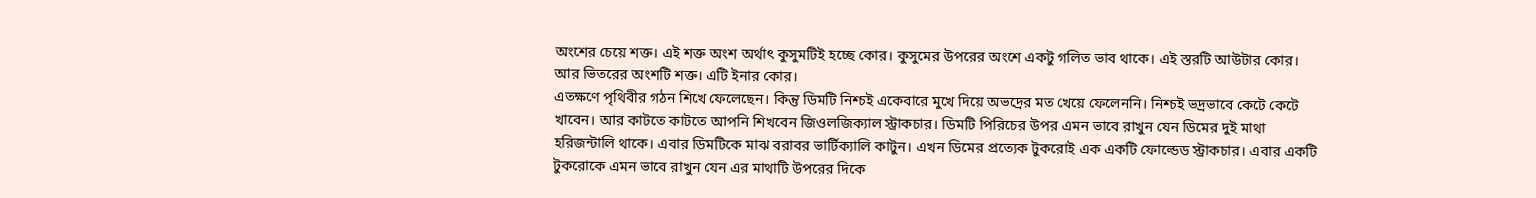অংশের চেয়ে শক্ত। এই শক্ত অংশ অর্থাৎ কুসুমটিই হচ্ছে কোর। কুসুমের উপরের অংশে একটু গলিত ভাব থাকে। এই স্তরটি আউটার কোর। আর ভিতরের অংশটি শক্ত। এটি ইনার কোর।
এতক্ষণে পৃথিবীর গঠন শিখে ফেলেছেন। কিন্তু ডিমটি নিশ্চই একেবারে মুখে দিয়ে অভদ্রের মত খেয়ে ফেলেননি। নিশ্চই ভদ্রভাবে কেটে কেটে খাবেন। আর কাটতে কাটতে আপনি শিখবেন জিওলজিক্যাল স্ট্রাকচার। ডিমটি পিরিচের উপর এমন ভাবে রাখুন যেন ডিমের দুই মাথা হরিজন্টালি থাকে। এবার ডিমটিকে মাঝ বরাবর ভার্টিক্যালি কাটুন। এখন ডিমের প্রত্যেক টুকরোই এক একটি ফোল্ডেড স্ট্রাকচার। এবার একটি টুকরোকে এমন ভাবে রাখুন যেন এর মাথাটি উপরের দিকে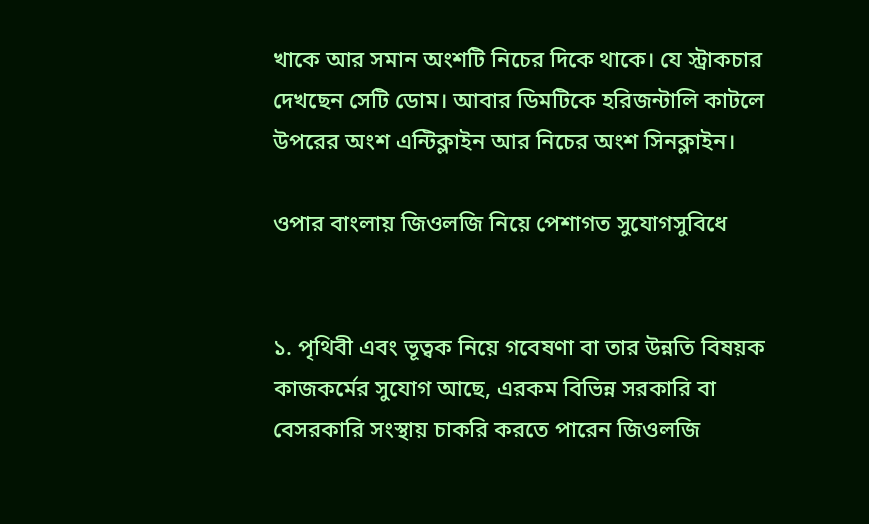খাকে আর সমান অংশটি নিচের দিকে থাকে। যে স্ট্রাকচার দেখছেন সেটি ডোম। আবার ডিমটিকে হরিজন্টালি কাটলে উপরের অংশ এন্টিক্লাইন আর নিচের অংশ সিনক্লাইন।

ওপার বাংলায় জিওলজি নিয়ে পেশাগত সুযোগসুবিধে


১. পৃথিবী এবং ভূত্বক নিয়ে গবেষণা বা তার উন্নতি বিষয়ক কাজকর্মের সুযোগ আছে, এরকম বিভিন্ন সরকারি বা বেসরকারি সংস্থায় চাকরি করতে পারেন জিওলজি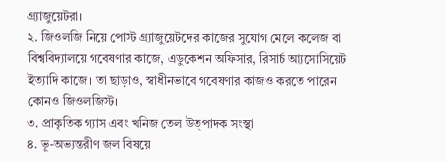গ্র্যাজুয়েটরা।
২. জিওলজি নিয়ে পোস্ট গ্র্যাজুয়েটদের কাজের সুযোগ মেলে কলেজ বা বিশ্ববিদ্যালয়ে গবেষণার কাজে, এডুকেশন অফিসার, রিসার্চ আ্যসোসিয়েট ইত্যাদি কাজে। তা ছাড়াও, স্বাধীনভাবে গবেষণার কাজও করতে পারেন কোনও জিওলজিস্ট।
৩. প্রাকৃতিক গ্যাস এবং খনিজ তেল উত্‌পাদক সংস্থা
৪. ভূ-অভ্যন্তরীণ জল বিষয়ে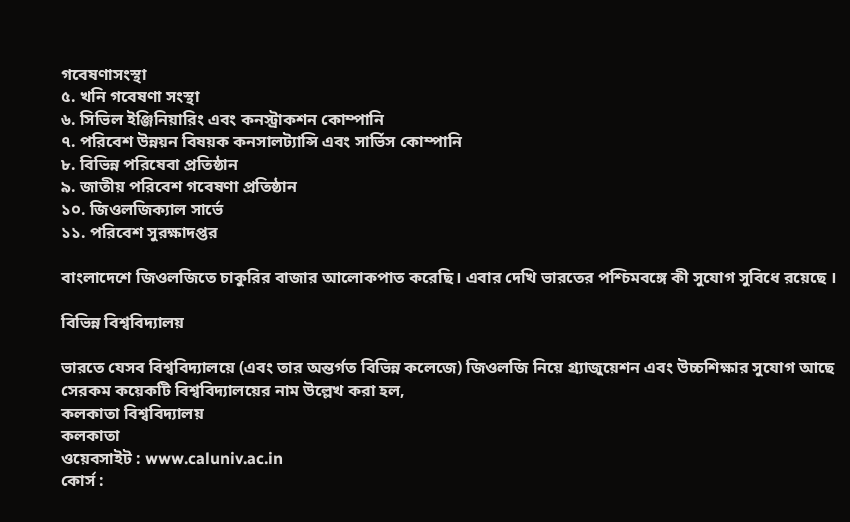গবেষণাসংস্থা
৫. খনি গবেষণা সংস্থা
৬. সিভিল ইঞ্জিনিয়ারিং এবং কনস্ট্রাকশন কোম্পানি
৭. পরিবেশ উন্নয়ন বিষয়ক কনসালট্যান্সি এবং সার্ভিস কোম্পানি
৮. বিভিন্ন পরিষেবা প্রতিষ্ঠান
৯. জাতীয় পরিবেশ গবেষণা প্রতিষ্ঠান
১০. জিওলজিক্যাল সার্ভে
১১. পরিবেশ সুরক্ষাদপ্তর

বাংলাদেশে জিওলজিতে চাকুরির বাজার আলোকপাত করেছি। এবার দেখি ভারতের পশ্চিমবঙ্গে কী সুযোগ সুবিধে রয়েছে ।

বিভিন্ন বিশ্ববিদ্যালয়

ভারতে যেসব বিশ্ববিদ্যালয়ে (এবং তার অন্তর্গত বিভিন্ন কলেজে) জিওলজি নিয়ে গ্র্যাজুয়েশন এবং উচ্চশিক্ষার সুযোগ আছে সেরকম কয়েকটি বিশ্ববিদ্যালয়ের নাম উল্লেখ করা হল,
কলকাতা বিশ্ববিদ্যালয়
কলকাতা
ওয়েবসাইট : www.caluniv.ac.in
কোর্স :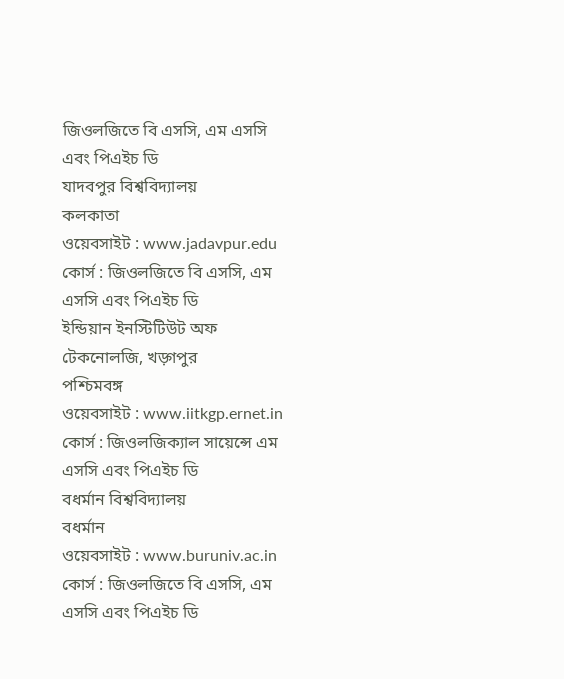জিওলজিতে বি এসসি, এম এসসি এবং পিএইচ ডি
যাদবপুর বিশ্ববিদ্যালয়
কলকাতা
ওয়েবসাইট : www.jadavpur.edu
কোর্স : জিওলজিতে বি এসসি, এম এসসি এবং পিএইচ ডি
ইন্ডিয়ান ইনস্টিটিউট অফ টেকনোলজি, খড়্গপুর
পশ্চিমবঙ্গ
ওয়েবসাইট : www.iitkgp.ernet.in
কোর্স : জিওলজিক্যাল সায়েন্সে এম এসসি এবং পিএইচ ডি
বধর্মান বিশ্ববিদ্যালয়
বধর্মান
ওয়েবসাইট : www.buruniv.ac.in
কোর্স : জিওলজিতে বি এসসি, এম এসসি এবং পিএইচ ডি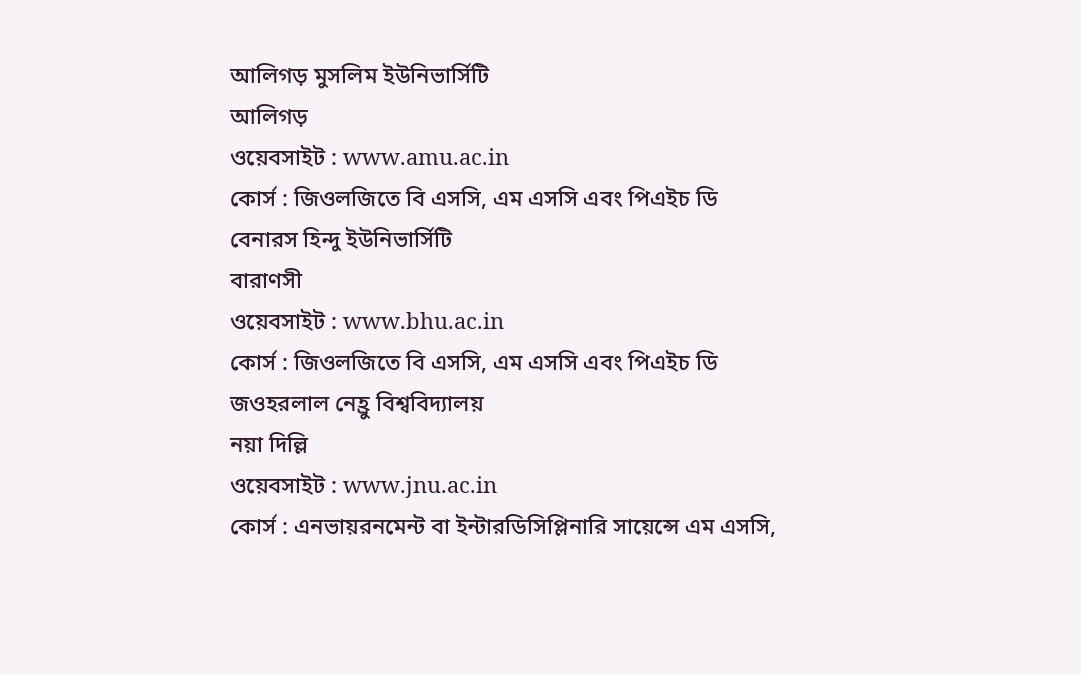আলিগড় মুসলিম ইউনিভার্সিটি
আলিগড়
ওয়েবসাইট : www.amu.ac.in
কোর্স : জিওলজিতে বি এসসি, এম এসসি এবং পিএইচ ডি
বেনারস হিন্দু ইউনিভার্সিটি
বারাণসী
ওয়েবসাইট : www.bhu.ac.in
কোর্স : জিওলজিতে বি এসসি, এম এসসি এবং পিএইচ ডি
জওহরলাল নেহ্রু বিশ্ববিদ্যালয়
নয়া দিল্লি
ওয়েবসাইট : www.jnu.ac.in
কোর্স : এনভায়রনমেন্ট বা ইন্টারডিসিপ্লিনারি সায়েন্সে এম এসসি,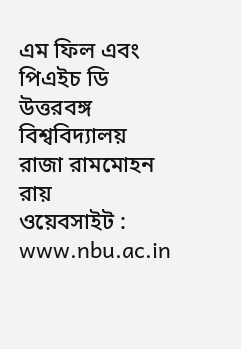এম ফিল এবং পিএইচ ডি
উত্তরবঙ্গ বিশ্ববিদ্যালয়
রাজা রামমোহন রায়
ওয়েবসাইট : www.nbu.ac.in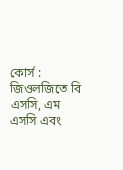কোর্স : জিওলজিতে বি এসসি, এম এসসি এবং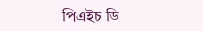পিএইচ ডি